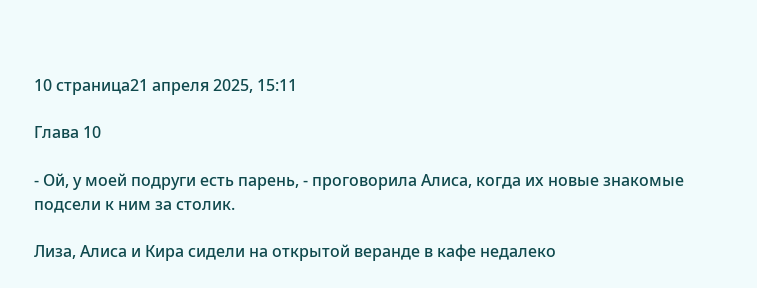10 страница21 апреля 2025, 15:11

Глава 10

- Ой, у моей подруги есть парень, - проговорила Алиса, когда их новые знакомые подсели к ним за столик.

Лиза, Алиса и Кира сидели на открытой веранде в кафе недалеко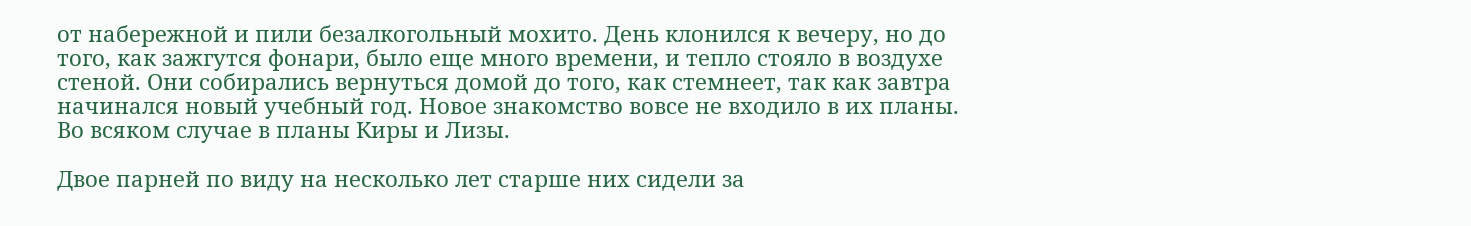от набережной и пили безалкогольный мохито. День клонился к вечеру, но до того, как зажгутся фонари, было еще много времени, и тепло стояло в воздухе стеной. Они собирались вернуться домой до того, как стемнеет, так как завтра начинался новый учебный год. Новое знакомство вовсе не входило в их планы. Во всяком случае в планы Киры и Лизы.

Двое парней по виду на несколько лет старше них сидели за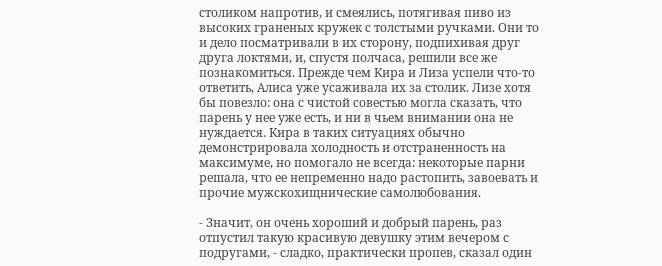столиком напротив, и смеялись, потягивая пиво из высоких граненых кружек с толстыми ручками. Они то и дело посматривали в их сторону, подпихивая друг друга локтями, и, спустя полчаса, решили все же познакомиться. Прежде чем Кира и Лиза успели что-то ответить, Алиса уже усаживала их за столик. Лизе хотя бы повезло: она с чистой совестью могла сказать, что парень у нее уже есть, и ни в чьем внимании она не нуждается. Кира в таких ситуациях обычно демонстрировала холодность и отстраненность на максимуме, но помогало не всегда: некоторые парни решала, что ее непременно надо растопить, завоевать и прочие мужскохищнические самолюбования.

- Значит, он очень хороший и добрый парень, раз отпустил такую красивую девушку этим вечером с подругами, - сладко, практически пропев, сказал один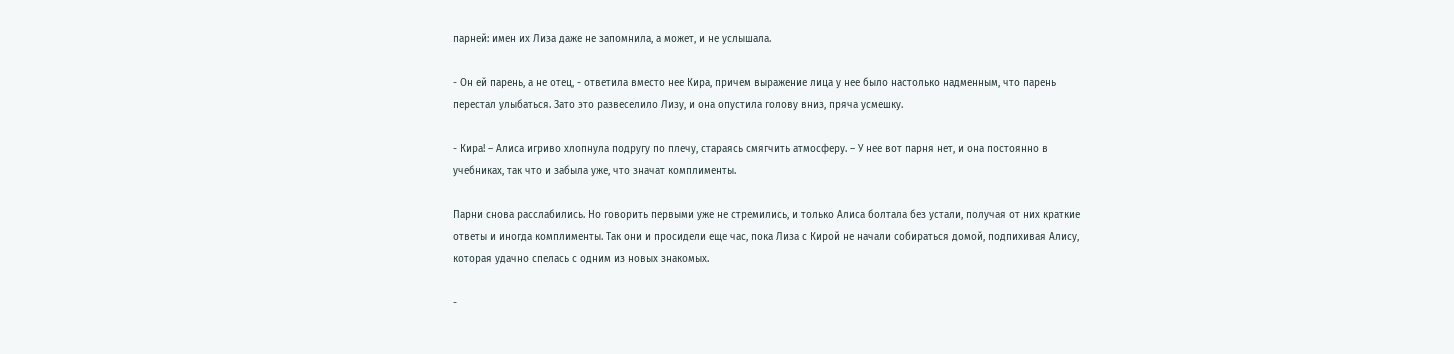парней: имен их Лиза даже не запомнила, а может, и не услышала.

- Он ей парень, а не отец, - ответила вместо нее Кира, причем выражение лица у нее было настолько надменным, что парень перестал улыбаться. Зато это развеселило Лизу, и она опустила голову вниз, пряча усмешку.

- Кира! – Алиса игриво хлопнула подругу по плечу, стараясь смягчить атмосферу. – У нее вот парня нет, и она постоянно в учебниках, так что и забыла уже, что значат комплименты.

Парни снова расслабились. Но говорить первыми уже не стремились, и только Алиса болтала без устали, получая от них краткие ответы и иногда комплименты. Так они и просидели еще час, пока Лиза с Кирой не начали собираться домой, подпихивая Алису, которая удачно спелась с одним из новых знакомых.

-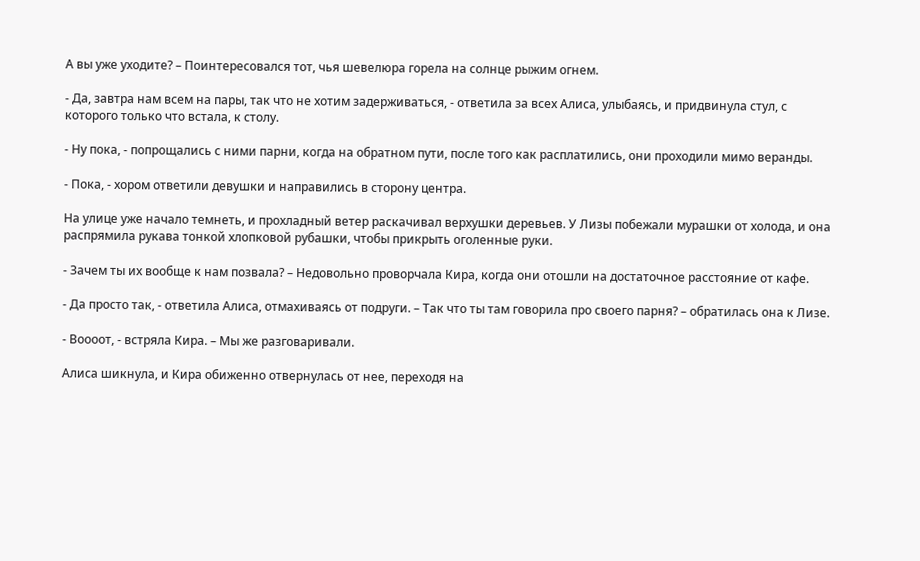А вы уже уходите? – Поинтересовался тот, чья шевелюра горела на солнце рыжим огнем.

- Да, завтра нам всем на пары, так что не хотим задерживаться, - ответила за всех Алиса, улыбаясь, и придвинула стул, с которого только что встала, к столу.

- Ну пока, - попрощались с ними парни, когда на обратном пути, после того как расплатились, они проходили мимо веранды.

- Пока, - хором ответили девушки и направились в сторону центра.

На улице уже начало темнеть, и прохладный ветер раскачивал верхушки деревьев. У Лизы побежали мурашки от холода, и она распрямила рукава тонкой хлопковой рубашки, чтобы прикрыть оголенные руки.

- Зачем ты их вообще к нам позвала? – Недовольно проворчала Кира, когда они отошли на достаточное расстояние от кафе.

- Да просто так, - ответила Алиса, отмахиваясь от подруги. – Так что ты там говорила про своего парня? – обратилась она к Лизе.

- Воооот, - встряла Кира. – Мы же разговаривали.

Алиса шикнула, и Кира обиженно отвернулась от нее, переходя на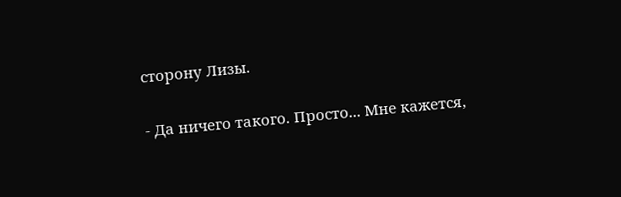сторону Лизы.

- Да ничего такого. Просто... Мне кажется,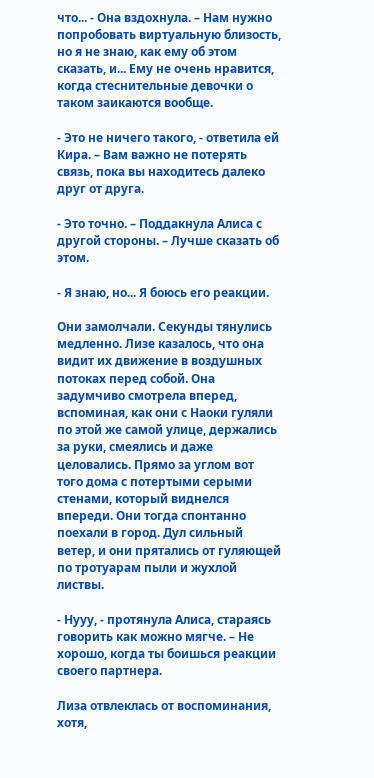что... - Она вздохнула. – Нам нужно попробовать виртуальную близость, но я не знаю, как ему об этом сказать, и... Ему не очень нравится, когда стеснительные девочки о таком заикаются вообще.

- Это не ничего такого, - ответила ей Кира. – Вам важно не потерять связь, пока вы находитесь далеко друг от друга.

- Это точно. – Поддакнула Алиса с другой стороны. – Лучше сказать об этом.

- Я знаю, но... Я боюсь его реакции.

Они замолчали. Секунды тянулись медленно. Лизе казалось, что она видит их движение в воздушных потоках перед собой. Она задумчиво смотрела вперед, вспоминая, как они с Наоки гуляли по этой же самой улице, держались за руки, смеялись и даже целовались. Прямо за углом вот того дома с потертыми серыми стенами, который виднелся впереди. Они тогда спонтанно поехали в город. Дул сильный ветер, и они прятались от гуляющей по тротуарам пыли и жухлой листвы.

- Нууу, - протянула Алиса, стараясь говорить как можно мягче. – Не хорошо, когда ты боишься реакции своего партнера.

Лиза отвлеклась от воспоминания, хотя,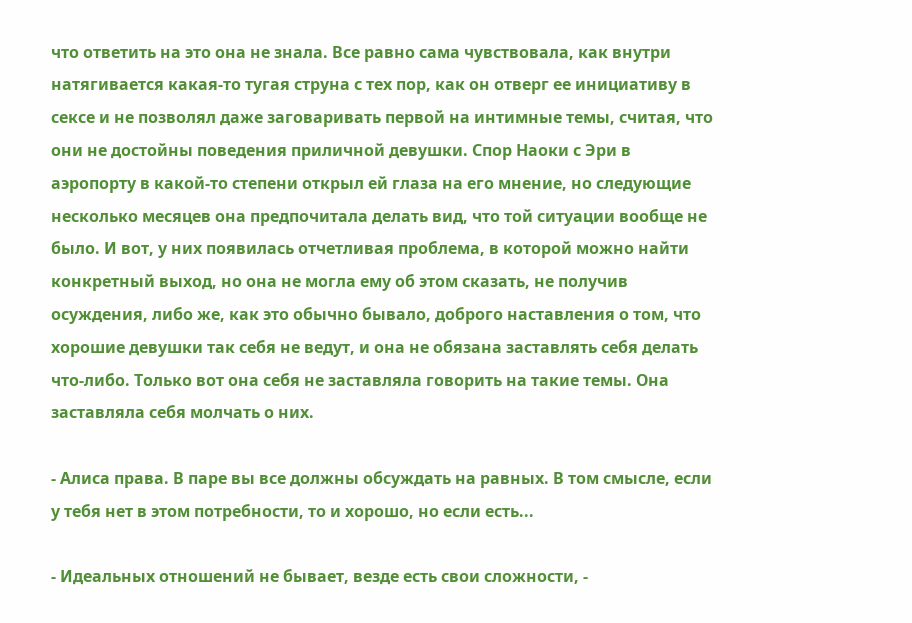что ответить на это она не знала. Все равно сама чувствовала, как внутри натягивается какая-то тугая струна с тех пор, как он отверг ее инициативу в сексе и не позволял даже заговаривать первой на интимные темы, считая, что они не достойны поведения приличной девушки. Спор Наоки с Эри в аэропорту в какой-то степени открыл ей глаза на его мнение, но следующие несколько месяцев она предпочитала делать вид, что той ситуации вообще не было. И вот, у них появилась отчетливая проблема, в которой можно найти конкретный выход, но она не могла ему об этом сказать, не получив осуждения, либо же, как это обычно бывало, доброго наставления о том, что хорошие девушки так себя не ведут, и она не обязана заставлять себя делать что-либо. Только вот она себя не заставляла говорить на такие темы. Она заставляла себя молчать о них.

- Алиса права. В паре вы все должны обсуждать на равных. В том смысле, если у тебя нет в этом потребности, то и хорошо, но если есть...

- Идеальных отношений не бывает, везде есть свои сложности, -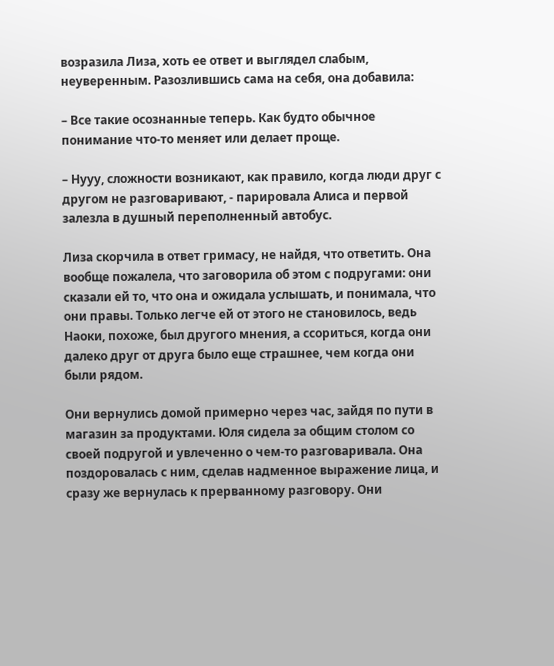возразила Лиза, хоть ее ответ и выглядел слабым, неуверенным. Разозлившись сама на себя, она добавила:

– Все такие осознанные теперь. Как будто обычное понимание что-то меняет или делает проще.

– Нууу, сложности возникают, как правило, когда люди друг с другом не разговаривают, - парировала Алиса и первой залезла в душный переполненный автобус.

Лиза скорчила в ответ гримасу, не найдя, что ответить. Она вообще пожалела, что заговорила об этом с подругами: они сказали ей то, что она и ожидала услышать, и понимала, что они правы. Только легче ей от этого не становилось, ведь Наоки, похоже, был другого мнения, а ссориться, когда они далеко друг от друга было еще страшнее, чем когда они были рядом.

Они вернулись домой примерно через час, зайдя по пути в магазин за продуктами. Юля сидела за общим столом со своей подругой и увлеченно о чем-то разговаривала. Она поздоровалась с ним, сделав надменное выражение лица, и сразу же вернулась к прерванному разговору. Они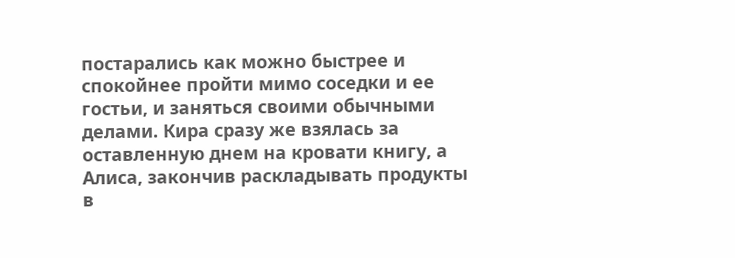постарались как можно быстрее и спокойнее пройти мимо соседки и ее гостьи, и заняться своими обычными делами. Кира сразу же взялась за оставленную днем на кровати книгу, а Алиса, закончив раскладывать продукты в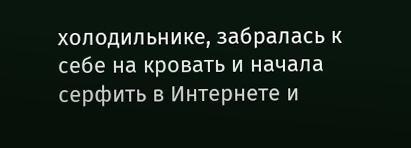холодильнике, забралась к себе на кровать и начала серфить в Интернете и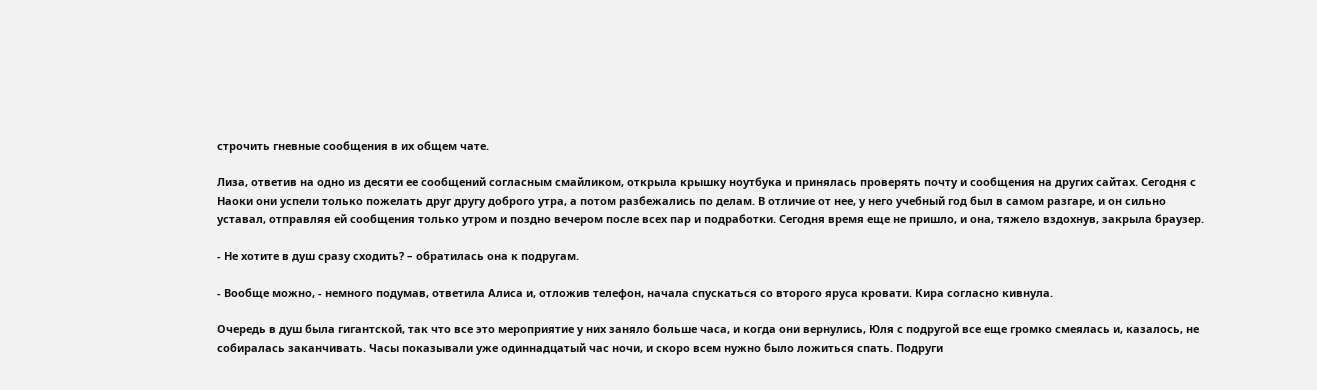строчить гневные сообщения в их общем чате.

Лиза, ответив на одно из десяти ее сообщений согласным смайликом, открыла крышку ноутбука и принялась проверять почту и сообщения на других сайтах. Сегодня с Наоки они успели только пожелать друг другу доброго утра, а потом разбежались по делам. В отличие от нее, у него учебный год был в самом разгаре, и он сильно уставал, отправляя ей сообщения только утром и поздно вечером после всех пар и подработки. Сегодня время еще не пришло, и она, тяжело вздохнув, закрыла браузер.

- Не хотите в душ сразу сходить? – обратилась она к подругам.

- Вообще можно, - немного подумав, ответила Алиса и, отложив телефон, начала спускаться со второго яруса кровати. Кира согласно кивнула.

Очередь в душ была гигантской, так что все это мероприятие у них заняло больше часа, и когда они вернулись, Юля с подругой все еще громко смеялась и, казалось, не собиралась заканчивать. Часы показывали уже одиннадцатый час ночи, и скоро всем нужно было ложиться спать. Подруги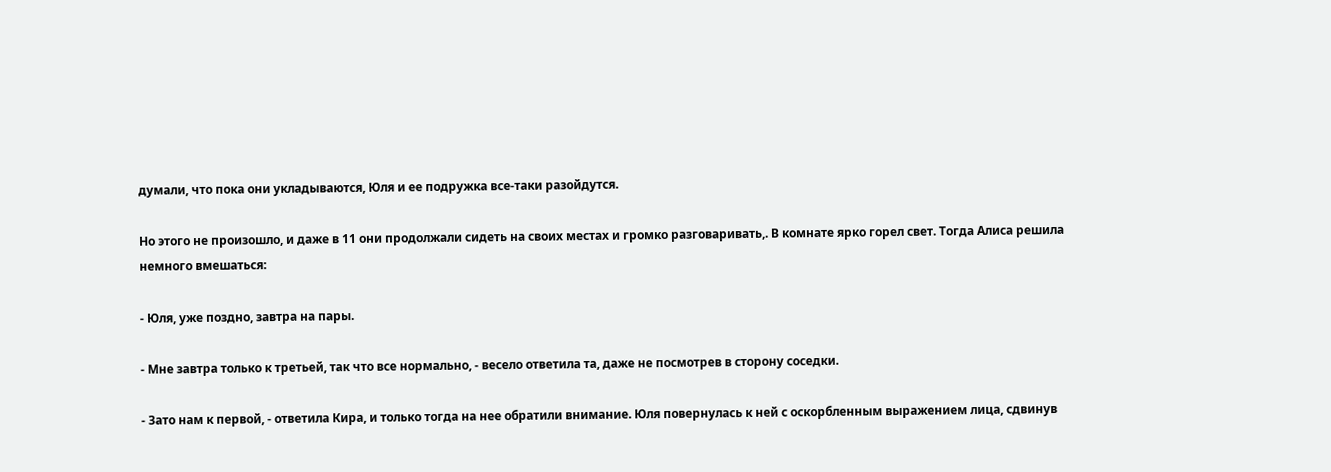думали, что пока они укладываются, Юля и ее подружка все-таки разойдутся.

Но этого не произошло, и даже в 11 они продолжали сидеть на своих местах и громко разговаривать,. В комнате ярко горел свет. Тогда Алиса решила немного вмешаться:

- Юля, уже поздно, завтра на пары.

- Мне завтра только к третьей, так что все нормально, - весело ответила та, даже не посмотрев в сторону соседки.

- Зато нам к первой, - ответила Кира, и только тогда на нее обратили внимание. Юля повернулась к ней с оскорбленным выражением лица, сдвинув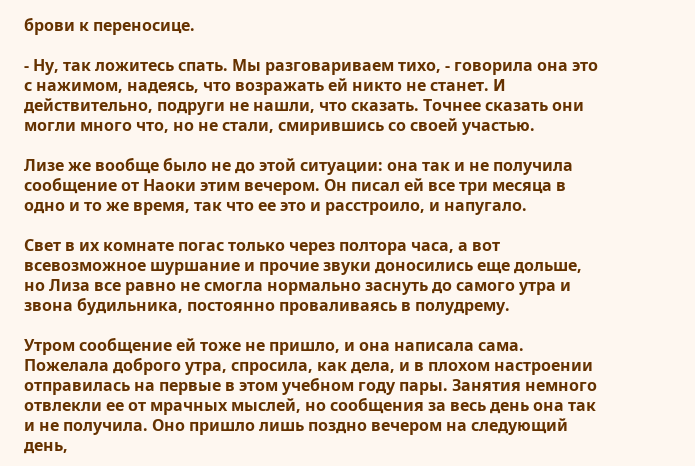брови к переносице.

- Ну, так ложитесь спать. Мы разговариваем тихо, - говорила она это с нажимом, надеясь, что возражать ей никто не станет. И действительно, подруги не нашли, что сказать. Точнее сказать они могли много что, но не стали, смирившись со своей участью.

Лизе же вообще было не до этой ситуации: она так и не получила сообщение от Наоки этим вечером. Он писал ей все три месяца в одно и то же время, так что ее это и расстроило, и напугало.

Свет в их комнате погас только через полтора часа, а вот всевозможное шуршание и прочие звуки доносились еще дольше, но Лиза все равно не смогла нормально заснуть до самого утра и звона будильника, постоянно проваливаясь в полудрему.

Утром сообщение ей тоже не пришло, и она написала сама. Пожелала доброго утра, спросила, как дела, и в плохом настроении отправилась на первые в этом учебном году пары. Занятия немного отвлекли ее от мрачных мыслей, но сообщения за весь день она так и не получила. Оно пришло лишь поздно вечером на следующий день,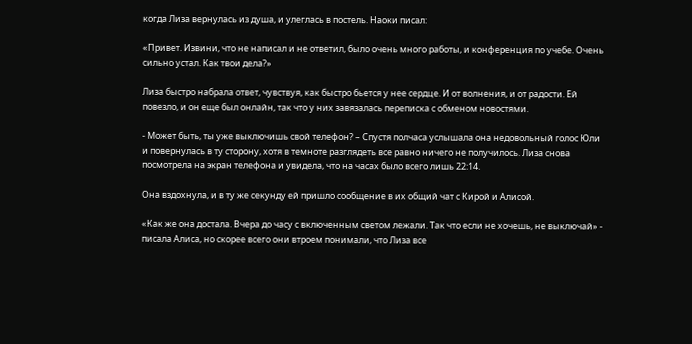когда Лиза вернулась из душа, и улеглась в постель. Наоки писал:

«Привет. Извини, что не написал и не ответил, было очень много работы, и конференция по учебе. Очень сильно устал. Как твои дела?»

Лиза быстро набрала ответ, чувствуя, как быстро бьется у нее сердце. И от волнения, и от радости. Ей повезло, и он еще был онлайн, так что у них завязалась переписка с обменом новостями.

- Может быть, ты уже выключишь свой телефон? – Спустя полчаса услышала она недовольный голос Юли и повернулась в ту сторону, хотя в темноте разглядеть все равно ничего не получилось. Лиза снова посмотрела на экран телефона и увидела, что на часах было всего лишь 22:14.

Она вздохнула, и в ту же секунду ей пришло сообщение в их общий чат с Кирой и Алисой.

«Как же она достала. Вчера до часу с включенным светом лежали. Так что если не хочешь, не выключай» - писала Алиса, но скорее всего они втроем понимали, что Лиза все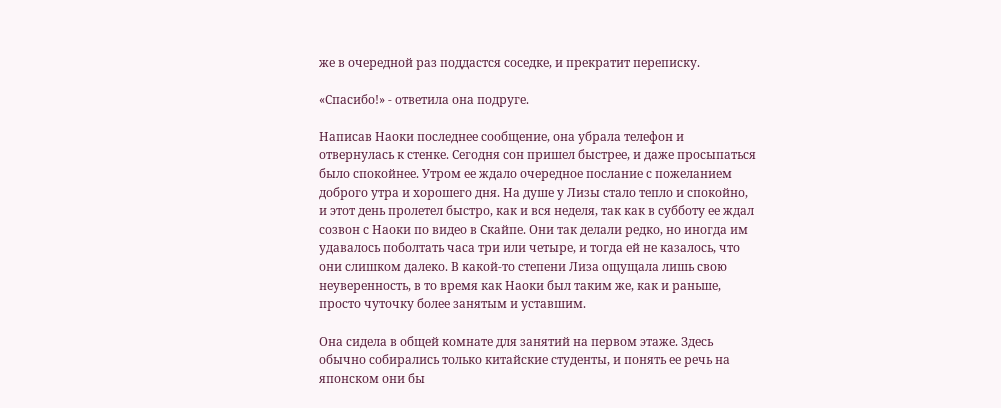же в очередной раз поддастся соседке, и прекратит переписку.

«Спасибо!» - ответила она подруге.

Написав Наоки последнее сообщение, она убрала телефон и отвернулась к стенке. Сегодня сон пришел быстрее, и даже просыпаться было спокойнее. Утром ее ждало очередное послание с пожеланием доброго утра и хорошего дня. На душе у Лизы стало тепло и спокойно, и этот день пролетел быстро, как и вся неделя, так как в субботу ее ждал созвон с Наоки по видео в Скайпе. Они так делали редко, но иногда им удавалось поболтать часа три или четыре, и тогда ей не казалось, что они слишком далеко. В какой-то степени Лиза ощущала лишь свою неуверенность, в то время как Наоки был таким же, как и раньше, просто чуточку более занятым и уставшим.

Она сидела в общей комнате для занятий на первом этаже. Здесь обычно собирались только китайские студенты, и понять ее речь на японском они бы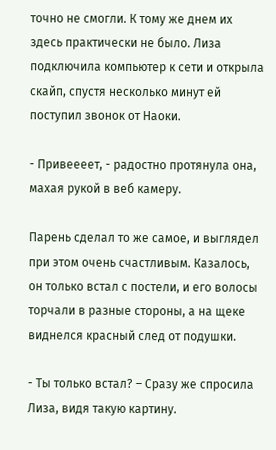точно не смогли. К тому же днем их здесь практически не было. Лиза подключила компьютер к сети и открыла скайп, спустя несколько минут ей поступил звонок от Наоки.

- Привеееет, - радостно протянула она, махая рукой в веб камеру.

Парень сделал то же самое, и выглядел при этом очень счастливым. Казалось, он только встал с постели, и его волосы торчали в разные стороны, а на щеке виднелся красный след от подушки.

- Ты только встал? – Сразу же спросила Лиза, видя такую картину.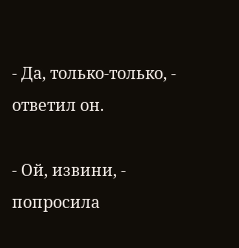- Да, только-только, - ответил он.

- Ой, извини, - попросила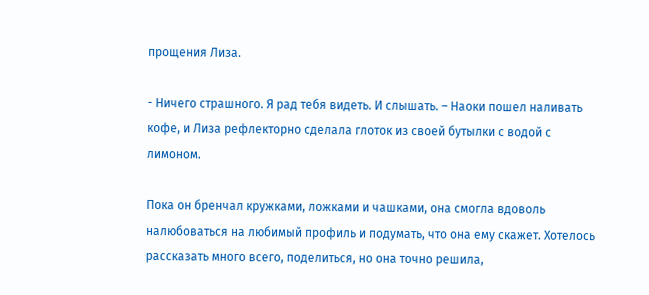прощения Лиза.

- Ничего страшного. Я рад тебя видеть. И слышать. – Наоки пошел наливать кофе, и Лиза рефлекторно сделала глоток из своей бутылки с водой с лимоном.

Пока он бренчал кружками, ложками и чашками, она смогла вдоволь налюбоваться на любимый профиль и подумать, что она ему скажет. Хотелось рассказать много всего, поделиться, но она точно решила,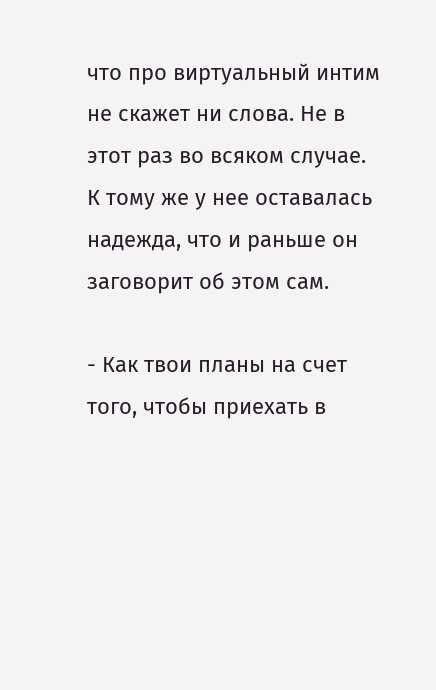что про виртуальный интим не скажет ни слова. Не в этот раз во всяком случае. К тому же у нее оставалась надежда, что и раньше он заговорит об этом сам.

- Как твои планы на счет того, чтобы приехать в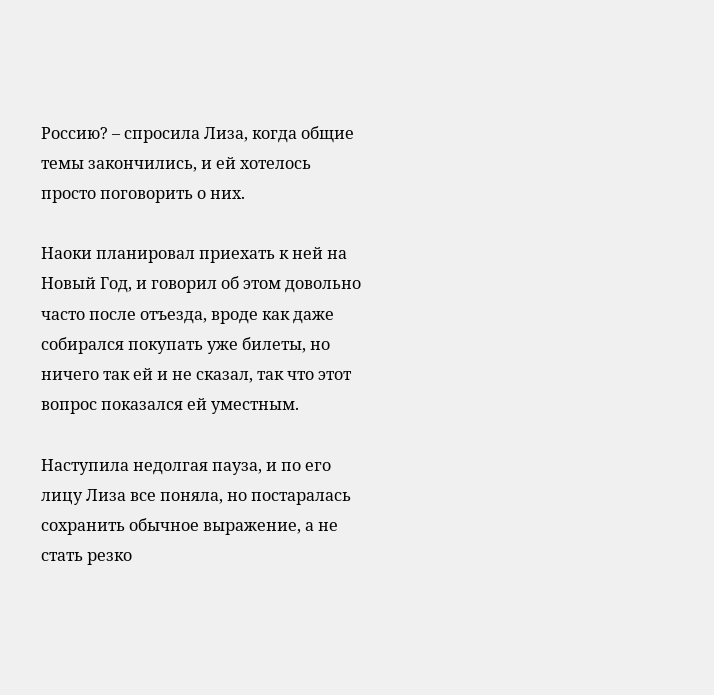Россию? – спросила Лиза, когда общие темы закончились, и ей хотелось просто поговорить о них.

Наоки планировал приехать к ней на Новый Год, и говорил об этом довольно часто после отъезда, вроде как даже собирался покупать уже билеты, но ничего так ей и не сказал, так что этот вопрос показался ей уместным.

Наступила недолгая пауза, и по его лицу Лиза все поняла, но постаралась сохранить обычное выражение, а не стать резко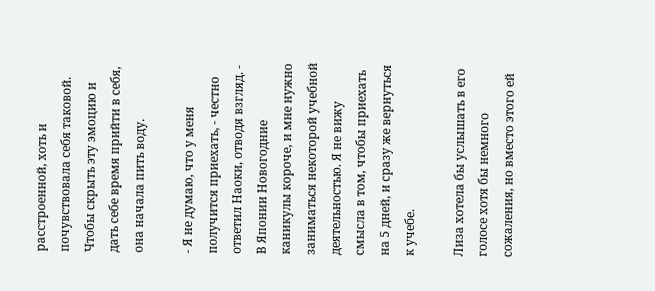расстроенной, хоть и почувствовала себя таковой. Чтобы скрыть эту эмоцию и дать себе время прийти в себя, она начала пить воду.

- Я не думаю, что у меня получится приехать, - честно ответил Наоки, отводя взгляд. - В Японии Новогодние каникулы короче, и мне нужно заниматься некоторой учебной деятельностью. Я не вижу смысла в том, чтобы приехать на 5 дней, и сразу же вернуться к учебе.

Лиза хотела бы услышать в его голосе хотя бы немного сожаления, но вместо этого ей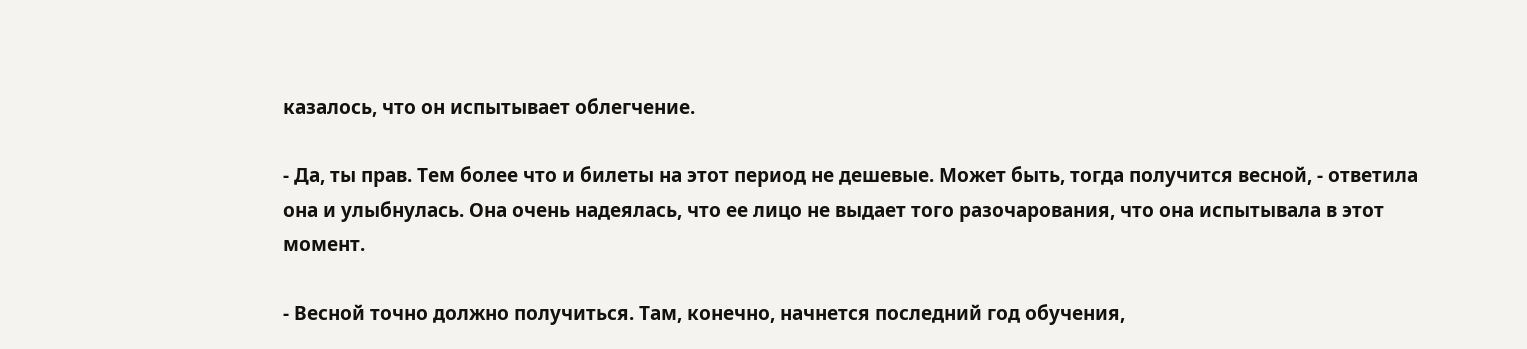казалось, что он испытывает облегчение.

- Да, ты прав. Тем более что и билеты на этот период не дешевые. Может быть, тогда получится весной, - ответила она и улыбнулась. Она очень надеялась, что ее лицо не выдает того разочарования, что она испытывала в этот момент.

- Весной точно должно получиться. Там, конечно, начнется последний год обучения,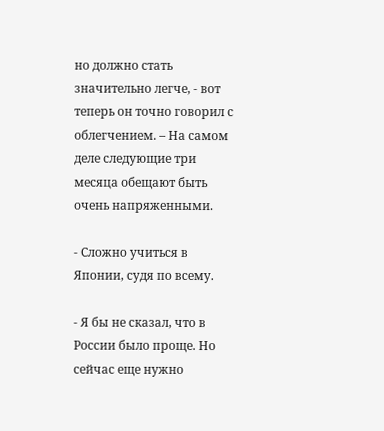но должно стать значительно легче, - вот теперь он точно говорил с облегчением. – На самом деле следующие три месяца обещают быть очень напряженными.

- Сложно учиться в Японии, судя по всему.

- Я бы не сказал, что в России было проще. Но сейчас еще нужно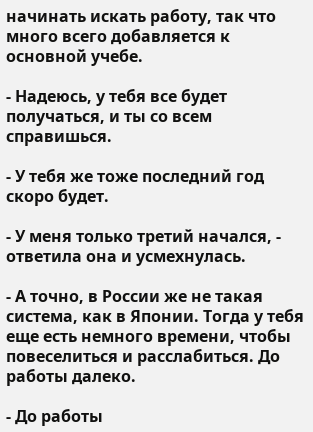начинать искать работу, так что много всего добавляется к основной учебе.

- Надеюсь, у тебя все будет получаться, и ты со всем справишься.

- У тебя же тоже последний год скоро будет.

- У меня только третий начался, - ответила она и усмехнулась.

- А точно, в России же не такая система, как в Японии. Тогда у тебя еще есть немного времени, чтобы повеселиться и расслабиться. До работы далеко.

- До работы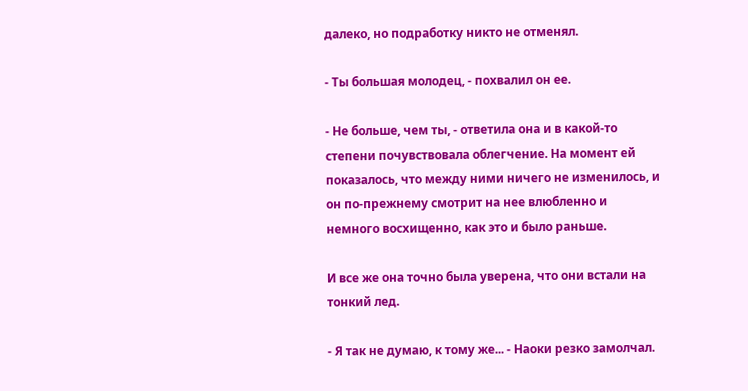далеко, но подработку никто не отменял.

- Ты большая молодец, - похвалил он ее.

- Не больше, чем ты, - ответила она и в какой-то степени почувствовала облегчение. На момент ей показалось, что между ними ничего не изменилось, и он по-прежнему смотрит на нее влюбленно и немного восхищенно, как это и было раньше.

И все же она точно была уверена, что они встали на тонкий лед.

- Я так не думаю, к тому же... - Наоки резко замолчал.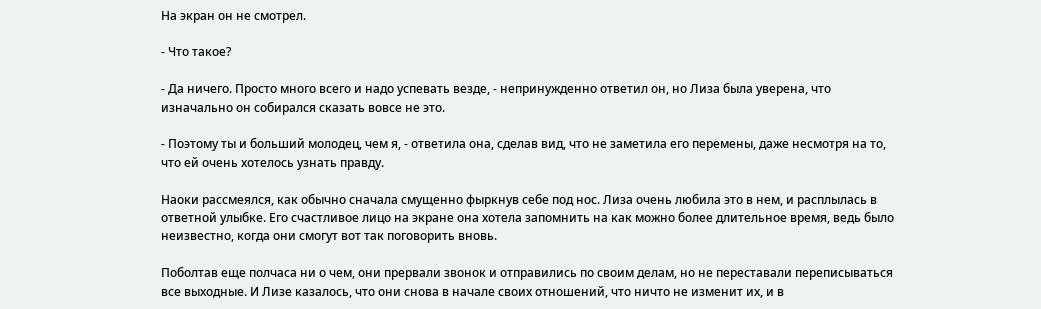На экран он не смотрел.

- Что такое?

- Да ничего. Просто много всего и надо успевать везде, - непринужденно ответил он, но Лиза была уверена, что изначально он собирался сказать вовсе не это.

- Поэтому ты и больший молодец, чем я, - ответила она, сделав вид, что не заметила его перемены, даже несмотря на то, что ей очень хотелось узнать правду.

Наоки рассмеялся, как обычно сначала смущенно фыркнув себе под нос. Лиза очень любила это в нем, и расплылась в ответной улыбке. Его счастливое лицо на экране она хотела запомнить на как можно более длительное время, ведь было неизвестно, когда они смогут вот так поговорить вновь.

Поболтав еще полчаса ни о чем, они прервали звонок и отправились по своим делам, но не переставали переписываться все выходные. И Лизе казалось, что они снова в начале своих отношений, что ничто не изменит их, и в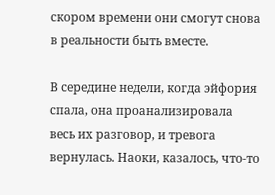скором времени они смогут снова в реальности быть вместе.

В середине недели, когда эйфория спала, она проанализировала весь их разговор, и тревога вернулась. Наоки, казалось, что-то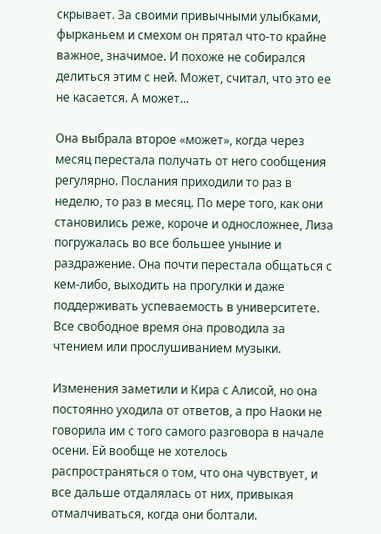скрывает. За своими привычными улыбками, фырканьем и смехом он прятал что-то крайне важное, значимое. И похоже не собирался делиться этим с ней. Может, считал, что это ее не касается. А может...

Она выбрала второе «может», когда через месяц перестала получать от него сообщения регулярно. Послания приходили то раз в неделю, то раз в месяц. По мере того, как они становились реже, короче и односложнее, Лиза погружалась во все большее уныние и раздражение. Она почти перестала общаться с кем-либо, выходить на прогулки и даже поддерживать успеваемость в университете. Все свободное время она проводила за чтением или прослушиванием музыки.

Изменения заметили и Кира с Алисой, но она постоянно уходила от ответов, а про Наоки не говорила им с того самого разговора в начале осени. Ей вообще не хотелось распространяться о том, что она чувствует, и все дальше отдалялась от них, привыкая отмалчиваться, когда они болтали.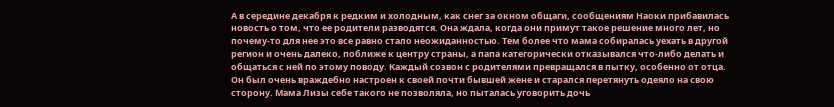А в середине декабря к редким и холодным, как снег за окном общаги, сообщениям Наоки прибавилась новость о том, что ее родители разводятся. Она ждала, когда они примут такое решение много лет, но почему-то для нее это все равно стало неожиданностью. Тем более что мама собиралась уехать в другой регион и очень далеко, поближе к центру страны, а папа категорически отказывался что-либо делать и общаться с ней по этому поводу. Каждый созвон с родителями превращался в пытку, особенно от отца. Он был очень враждебно настроен к своей почти бывшей жене и старался перетянуть одеяло на свою сторону. Мама Лизы себе такого не позволяла, но пыталась уговорить дочь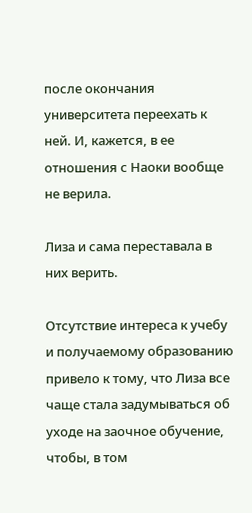после окончания университета переехать к ней. И, кажется, в ее отношения с Наоки вообще не верила.

Лиза и сама переставала в них верить.

Отсутствие интереса к учебу и получаемому образованию привело к тому, что Лиза все чаще стала задумываться об уходе на заочное обучение, чтобы, в том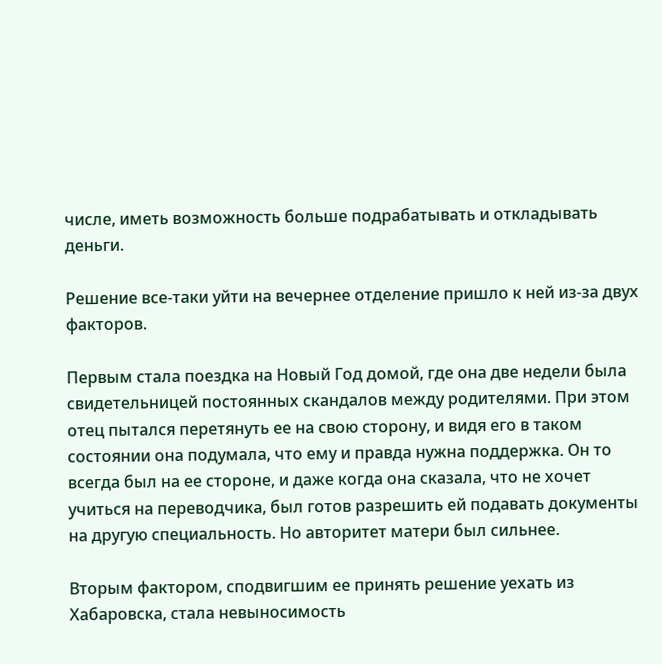числе, иметь возможность больше подрабатывать и откладывать деньги.

Решение все-таки уйти на вечернее отделение пришло к ней из-за двух факторов.

Первым стала поездка на Новый Год домой, где она две недели была свидетельницей постоянных скандалов между родителями. При этом отец пытался перетянуть ее на свою сторону, и видя его в таком состоянии она подумала, что ему и правда нужна поддержка. Он то всегда был на ее стороне, и даже когда она сказала, что не хочет учиться на переводчика, был готов разрешить ей подавать документы на другую специальность. Но авторитет матери был сильнее.

Вторым фактором, сподвигшим ее принять решение уехать из Хабаровска, стала невыносимость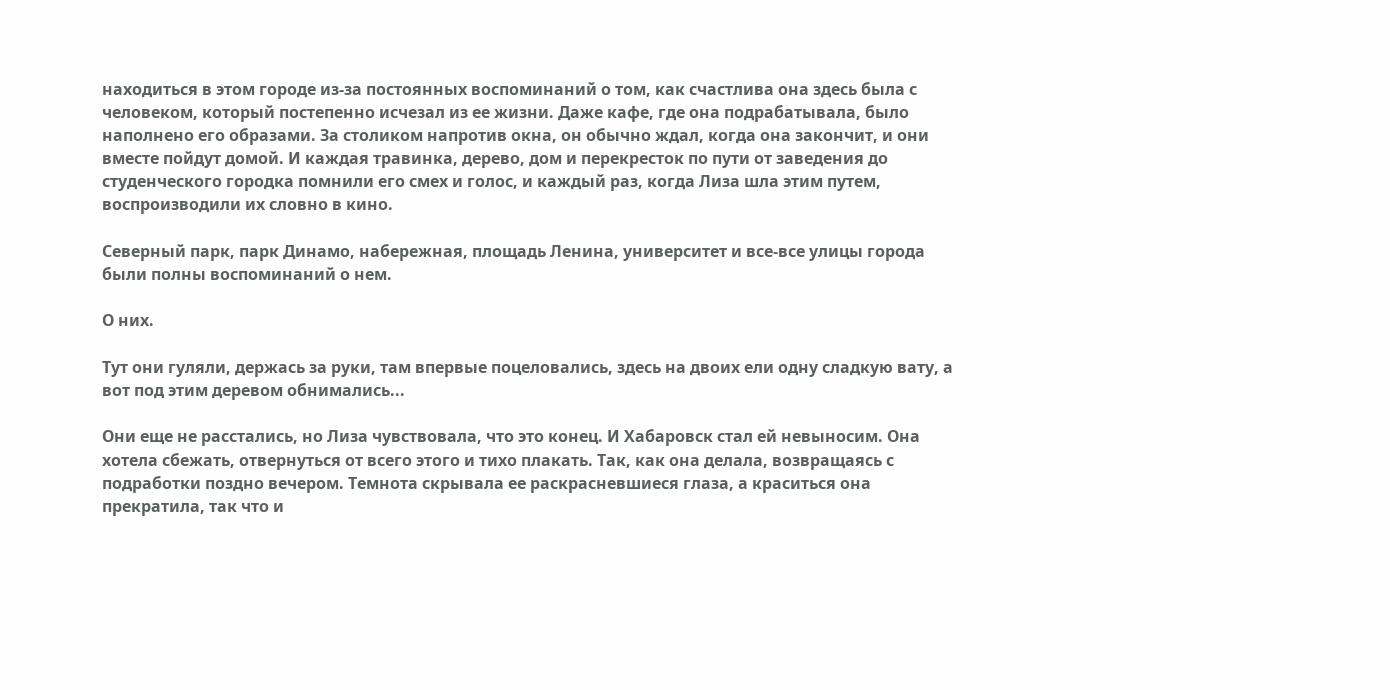находиться в этом городе из-за постоянных воспоминаний о том, как счастлива она здесь была с человеком, который постепенно исчезал из ее жизни. Даже кафе, где она подрабатывала, было наполнено его образами. За столиком напротив окна, он обычно ждал, когда она закончит, и они вместе пойдут домой. И каждая травинка, дерево, дом и перекресток по пути от заведения до студенческого городка помнили его смех и голос, и каждый раз, когда Лиза шла этим путем, воспроизводили их словно в кино.

Северный парк, парк Динамо, набережная, площадь Ленина, университет и все-все улицы города были полны воспоминаний о нем.

О них.

Тут они гуляли, держась за руки, там впервые поцеловались, здесь на двоих ели одну сладкую вату, а вот под этим деревом обнимались...

Они еще не расстались, но Лиза чувствовала, что это конец. И Хабаровск стал ей невыносим. Она хотела сбежать, отвернуться от всего этого и тихо плакать. Так, как она делала, возвращаясь с подработки поздно вечером. Темнота скрывала ее раскрасневшиеся глаза, а краситься она прекратила, так что и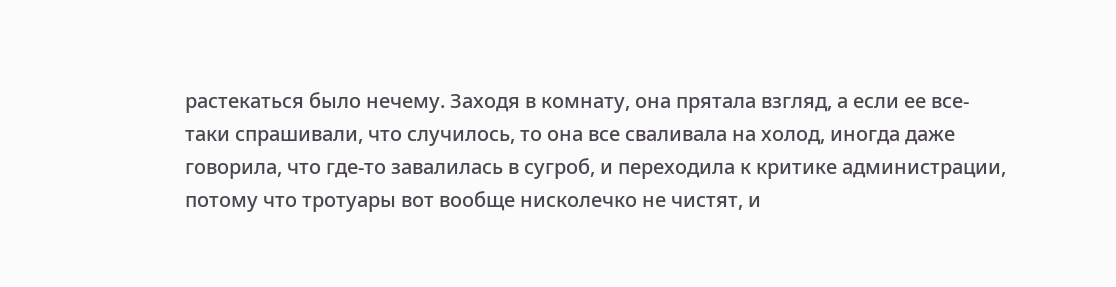растекаться было нечему. Заходя в комнату, она прятала взгляд, а если ее все-таки спрашивали, что случилось, то она все сваливала на холод, иногда даже говорила, что где-то завалилась в сугроб, и переходила к критике администрации, потому что тротуары вот вообще нисколечко не чистят, и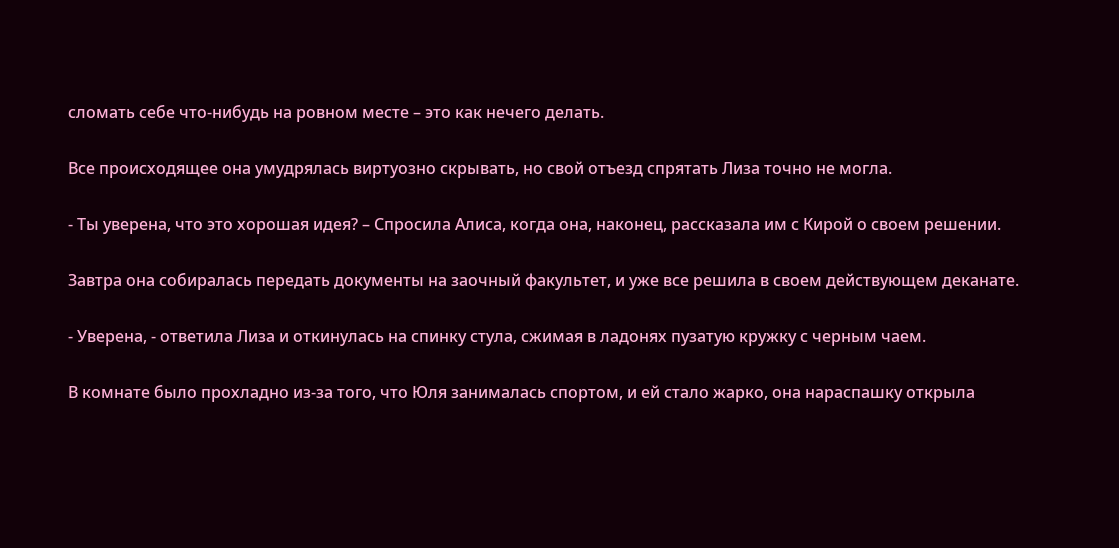сломать себе что-нибудь на ровном месте – это как нечего делать.

Все происходящее она умудрялась виртуозно скрывать, но свой отъезд спрятать Лиза точно не могла.

- Ты уверена, что это хорошая идея? – Спросила Алиса, когда она, наконец, рассказала им с Кирой о своем решении.

Завтра она собиралась передать документы на заочный факультет, и уже все решила в своем действующем деканате.

- Уверена, - ответила Лиза и откинулась на спинку стула, сжимая в ладонях пузатую кружку с черным чаем.

В комнате было прохладно из-за того, что Юля занималась спортом, и ей стало жарко, она нараспашку открыла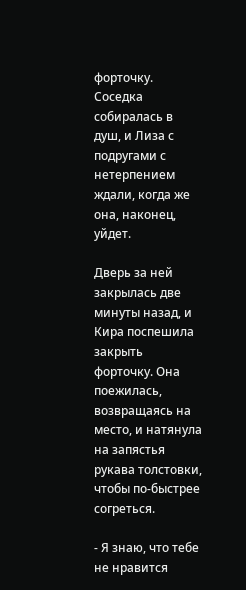форточку. Соседка собиралась в душ, и Лиза с подругами с нетерпением ждали, когда же она, наконец, уйдет.

Дверь за ней закрылась две минуты назад, и Кира поспешила закрыть форточку. Она поежилась, возвращаясь на место, и натянула на запястья рукава толстовки, чтобы по-быстрее согреться.

- Я знаю, что тебе не нравится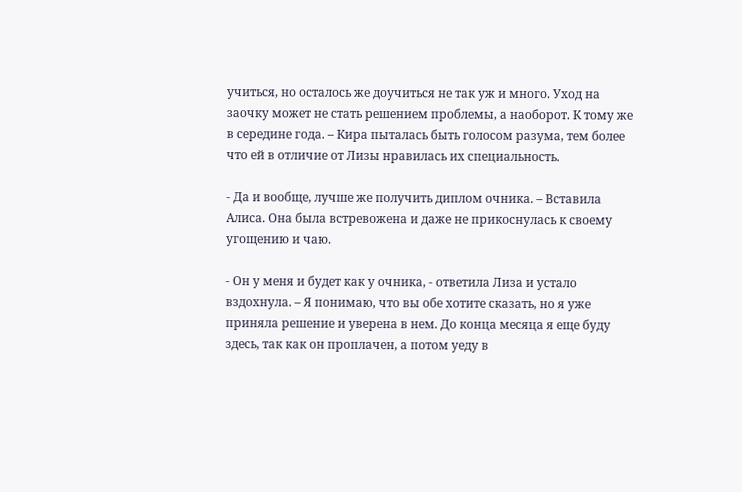учиться, но осталось же доучиться не так уж и много. Уход на заочку может не стать решением проблемы, а наоборот. К тому же в середине года. – Кира пыталась быть голосом разума, тем более что ей в отличие от Лизы нравилась их специальность.

- Да и вообще, лучше же получить диплом очника. – Вставила Алиса. Она была встревожена и даже не прикоснулась к своему угощению и чаю.

- Он у меня и будет как у очника, - ответила Лиза и устало вздохнула. – Я понимаю, что вы обе хотите сказать, но я уже приняла решение и уверена в нем. До конца месяца я еще буду здесь, так как он проплачен, а потом уеду в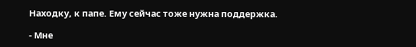Находку, к папе. Ему сейчас тоже нужна поддержка.

- Мне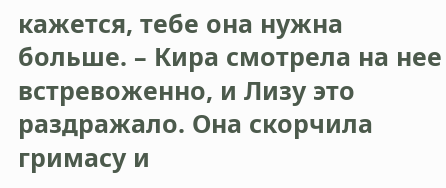кажется, тебе она нужна больше. – Кира смотрела на нее встревоженно, и Лизу это раздражало. Она скорчила гримасу и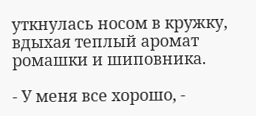уткнулась носом в кружку, вдыхая теплый аромат ромашки и шиповника.

- У меня все хорошо, -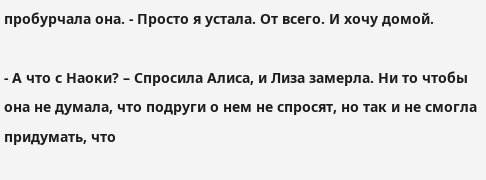пробурчала она. - Просто я устала. От всего. И хочу домой.

- А что с Наоки? – Спросила Алиса, и Лиза замерла. Ни то чтобы она не думала, что подруги о нем не спросят, но так и не смогла придумать, что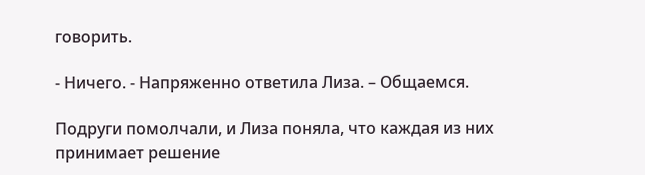говорить.

- Ничего. - Напряженно ответила Лиза. – Общаемся.

Подруги помолчали, и Лиза поняла, что каждая из них принимает решение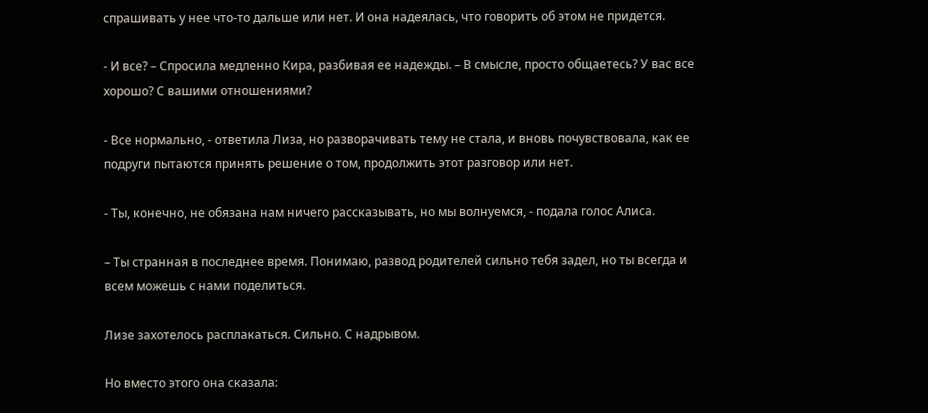спрашивать у нее что-то дальше или нет. И она надеялась, что говорить об этом не придется.

- И все? – Спросила медленно Кира, разбивая ее надежды. – В смысле, просто общаетесь? У вас все хорошо? С вашими отношениями?

- Все нормально, - ответила Лиза, но разворачивать тему не стала, и вновь почувствовала, как ее подруги пытаются принять решение о том, продолжить этот разговор или нет.

- Ты, конечно, не обязана нам ничего рассказывать, но мы волнуемся, - подала голос Алиса.

– Ты странная в последнее время. Понимаю, развод родителей сильно тебя задел, но ты всегда и всем можешь с нами поделиться.

Лизе захотелось расплакаться. Сильно. С надрывом.

Но вместо этого она сказала: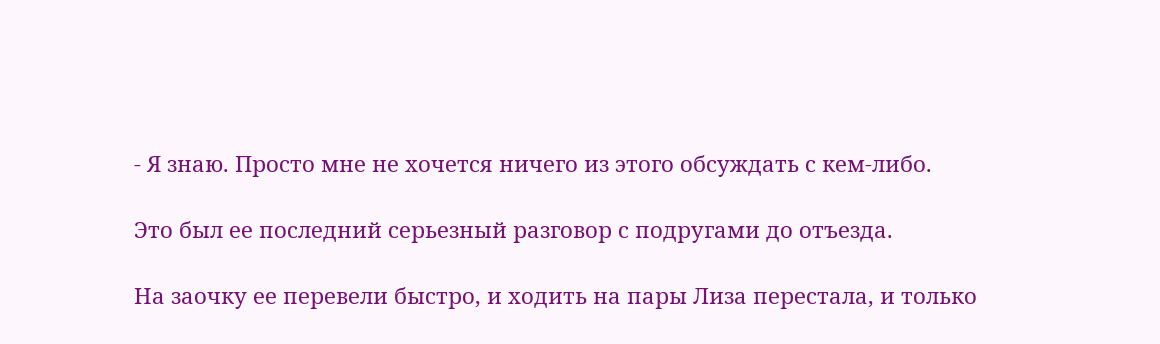- Я знаю. Просто мне не хочется ничего из этого обсуждать с кем-либо.

Это был ее последний серьезный разговор с подругами до отъезда.

На заочку ее перевели быстро, и ходить на пары Лиза перестала, и только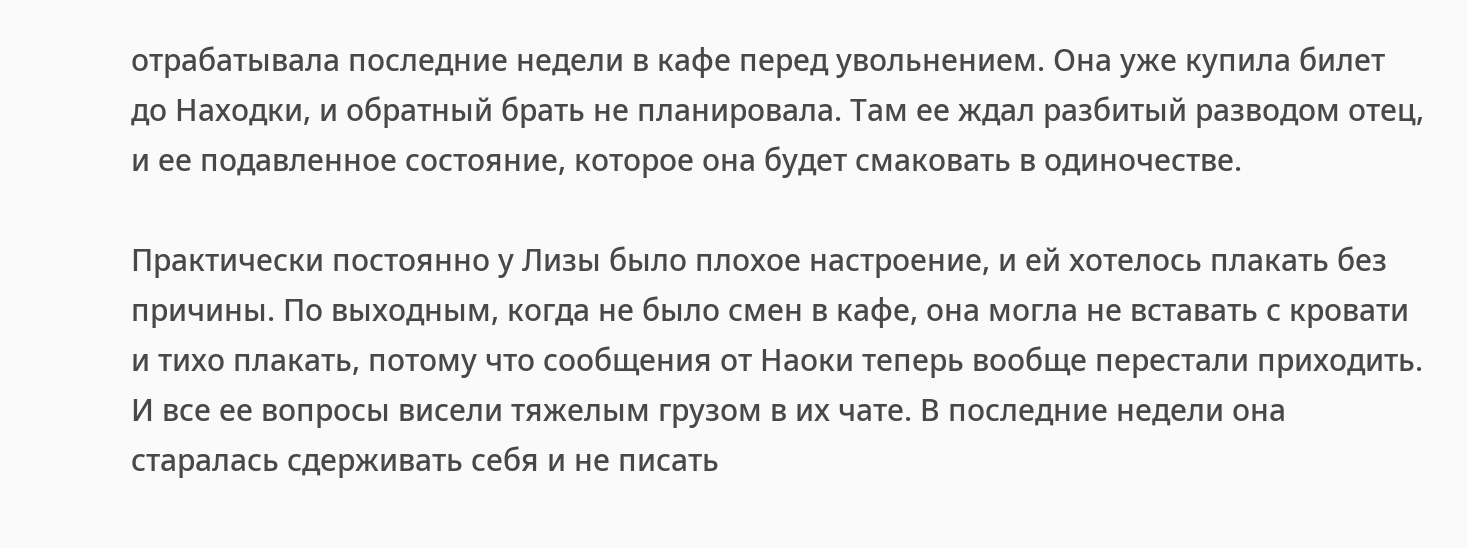отрабатывала последние недели в кафе перед увольнением. Она уже купила билет до Находки, и обратный брать не планировала. Там ее ждал разбитый разводом отец, и ее подавленное состояние, которое она будет смаковать в одиночестве.

Практически постоянно у Лизы было плохое настроение, и ей хотелось плакать без причины. По выходным, когда не было смен в кафе, она могла не вставать с кровати и тихо плакать, потому что сообщения от Наоки теперь вообще перестали приходить. И все ее вопросы висели тяжелым грузом в их чате. В последние недели она старалась сдерживать себя и не писать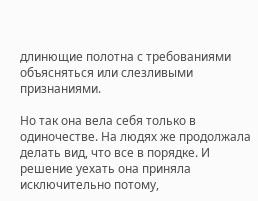длинющие полотна с требованиями объясняться или слезливыми признаниями.

Но так она вела себя только в одиночестве. На людях же продолжала делать вид, что все в порядке. И решение уехать она приняла исключительно потому,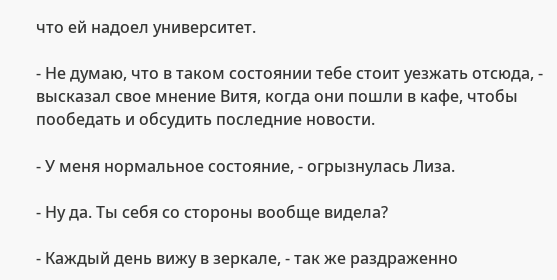что ей надоел университет.

- Не думаю, что в таком состоянии тебе стоит уезжать отсюда, - высказал свое мнение Витя, когда они пошли в кафе, чтобы пообедать и обсудить последние новости.

- У меня нормальное состояние, - огрызнулась Лиза.

- Ну да. Ты себя со стороны вообще видела?

- Каждый день вижу в зеркале, - так же раздраженно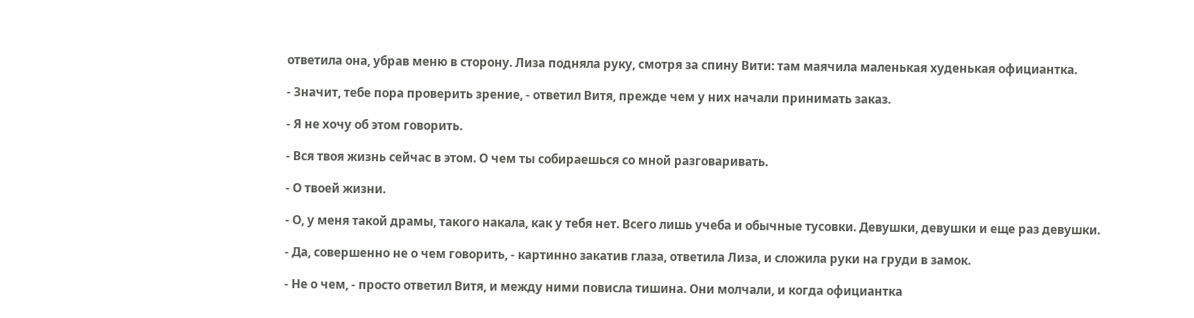ответила она, убрав меню в сторону. Лиза подняла руку, смотря за спину Вити: там маячила маленькая худенькая официантка.

- Значит, тебе пора проверить зрение, - ответил Витя, прежде чем у них начали принимать заказ.

- Я не хочу об этом говорить.

- Вся твоя жизнь сейчас в этом. О чем ты собираешься со мной разговаривать.

- О твоей жизни.

- О, у меня такой драмы, такого накала, как у тебя нет. Всего лишь учеба и обычные тусовки. Девушки, девушки и еще раз девушки.

- Да, совершенно не о чем говорить, - картинно закатив глаза, ответила Лиза, и сложила руки на груди в замок.

- Не о чем, - просто ответил Витя, и между ними повисла тишина. Они молчали, и когда официантка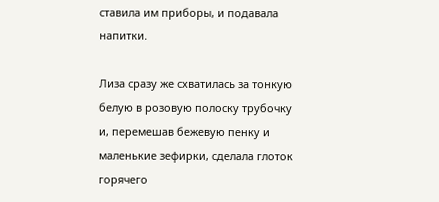ставила им приборы, и подавала напитки.

Лиза сразу же схватилась за тонкую белую в розовую полоску трубочку и, перемешав бежевую пенку и маленькие зефирки, сделала глоток горячего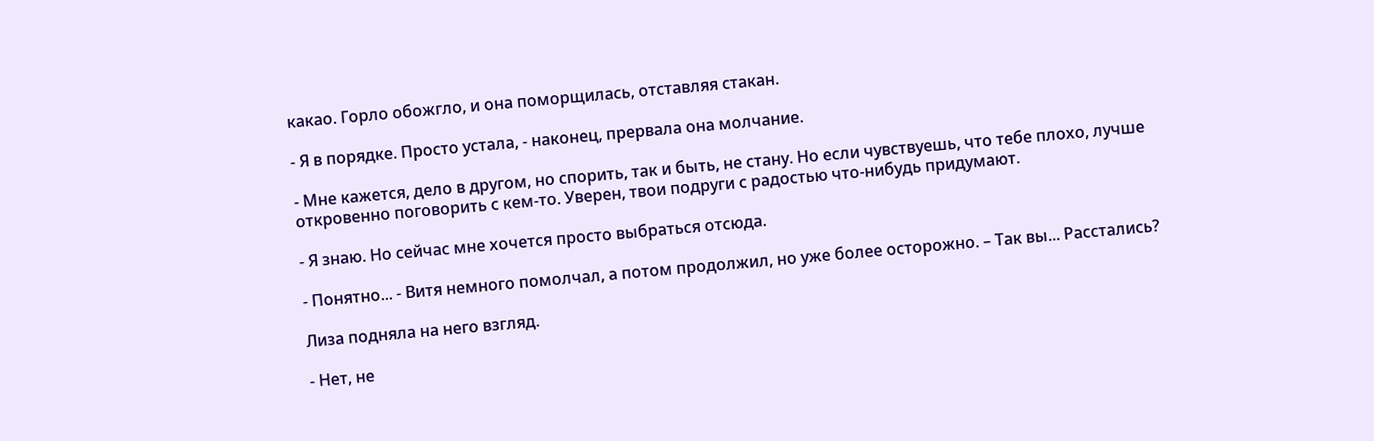какао. Горло обожгло, и она поморщилась, отставляя стакан.

- Я в порядке. Просто устала, - наконец, прервала она молчание.

- Мне кажется, дело в другом, но спорить, так и быть, не стану. Но если чувствуешь, что тебе плохо, лучше откровенно поговорить с кем-то. Уверен, твои подруги с радостью что-нибудь придумают.

- Я знаю. Но сейчас мне хочется просто выбраться отсюда.

- Понятно... - Витя немного помолчал, а потом продолжил, но уже более осторожно. – Так вы... Расстались?

Лиза подняла на него взгляд.

- Нет, не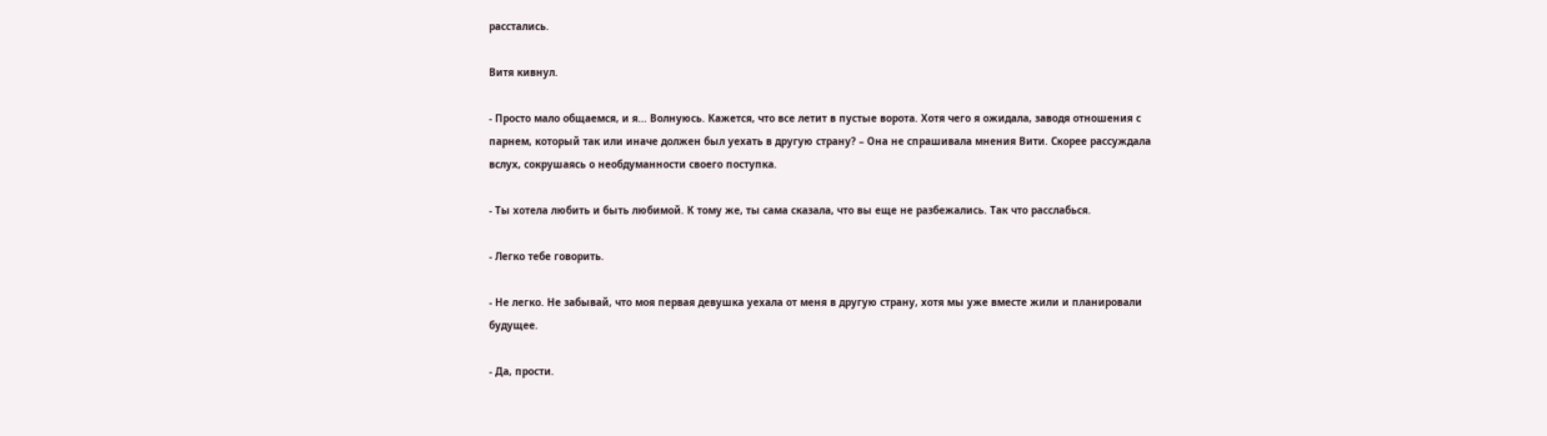расстались.

Витя кивнул.

- Просто мало общаемся, и я... Волнуюсь. Кажется, что все летит в пустые ворота. Хотя чего я ожидала, заводя отношения с парнем, который так или иначе должен был уехать в другую страну? – Она не спрашивала мнения Вити. Скорее рассуждала вслух, сокрушаясь о необдуманности своего поступка.

- Ты хотела любить и быть любимой. К тому же, ты сама сказала, что вы еще не разбежались. Так что расслабься.

- Легко тебе говорить.

- Не легко. Не забывай, что моя первая девушка уехала от меня в другую страну, хотя мы уже вместе жили и планировали будущее.

- Да, прости.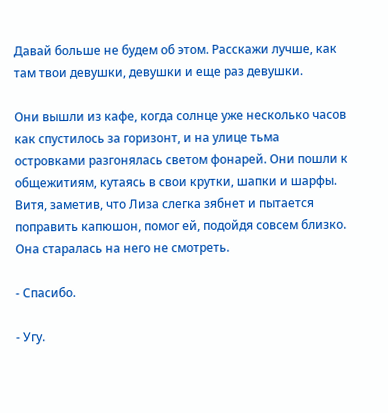Давай больше не будем об этом. Расскажи лучше, как там твои девушки, девушки и еще раз девушки.

Они вышли из кафе, когда солнце уже несколько часов как спустилось за горизонт, и на улице тьма островками разгонялась светом фонарей. Они пошли к общежитиям, кутаясь в свои крутки, шапки и шарфы. Витя, заметив, что Лиза слегка зябнет и пытается поправить капюшон, помог ей, подойдя совсем близко. Она старалась на него не смотреть.

- Спасибо.

- Угу.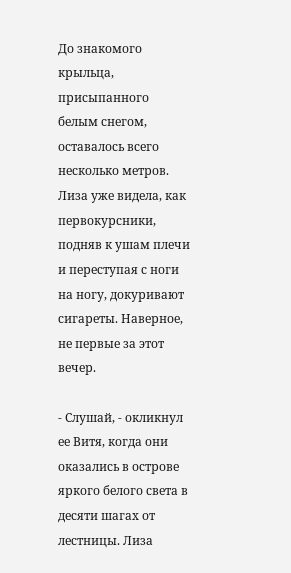До знакомого крыльца, присыпанного белым снегом, оставалось всего несколько метров. Лиза уже видела, как первокурсники, подняв к ушам плечи и переступая с ноги на ногу, докуривают сигареты. Наверное, не первые за этот вечер.

- Слушай, - окликнул ее Витя, когда они оказались в острове яркого белого света в десяти шагах от лестницы. Лиза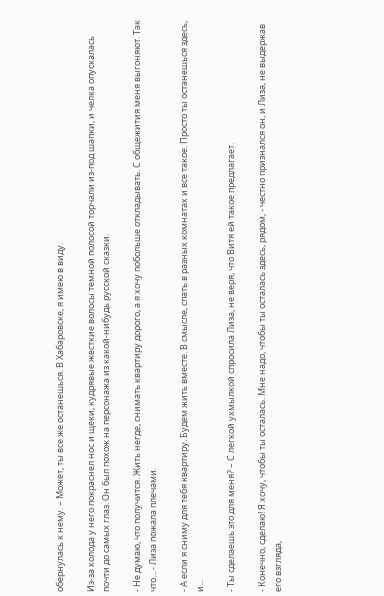обернулась к нему. – Может, ты все же останешься. В Хабаровске, я имею в виду.

Из-за холода у него покраснел нос и щеки, кудрявые жесткие волосы темной полосой торчали из-под шапки, и челка опускалась почти до самых глаз. Он был похож на персонажа из какой-нибудь русской сказки.

- Не думаю, что получится. Жить негде, снимать квартиру дорого, а я хочу побольше откладывать. С общежития меня выгоняют. Так что... - Лиза пожала плечами.

- А если я сниму для тебя квартиру. Будем жить вместе. В смысле, спать в разных комнатах и все такое. Просто ты останешься здесь, и...

- Ты сделаешь это для меня? – С легкой ухмылкой спросила Лиза, не веря, что Витя ей такое предлагает.

- Конечно, сделаю! Я хочу, чтобы ты осталась. Мне надо, чтобы ты осталась здесь, рядом, - честно признался он, и Лиза, не выдержав его взгляда,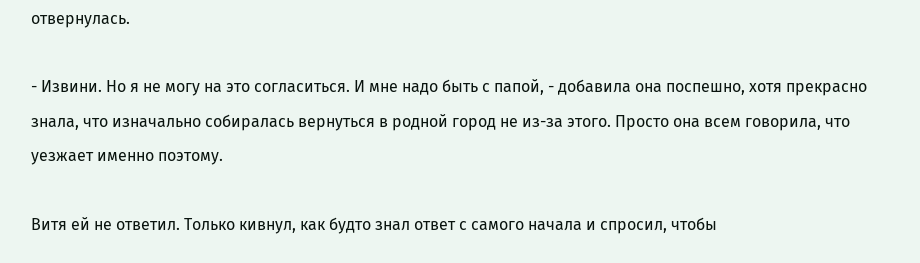отвернулась.

- Извини. Но я не могу на это согласиться. И мне надо быть с папой, - добавила она поспешно, хотя прекрасно знала, что изначально собиралась вернуться в родной город не из-за этого. Просто она всем говорила, что уезжает именно поэтому.

Витя ей не ответил. Только кивнул, как будто знал ответ с самого начала и спросил, чтобы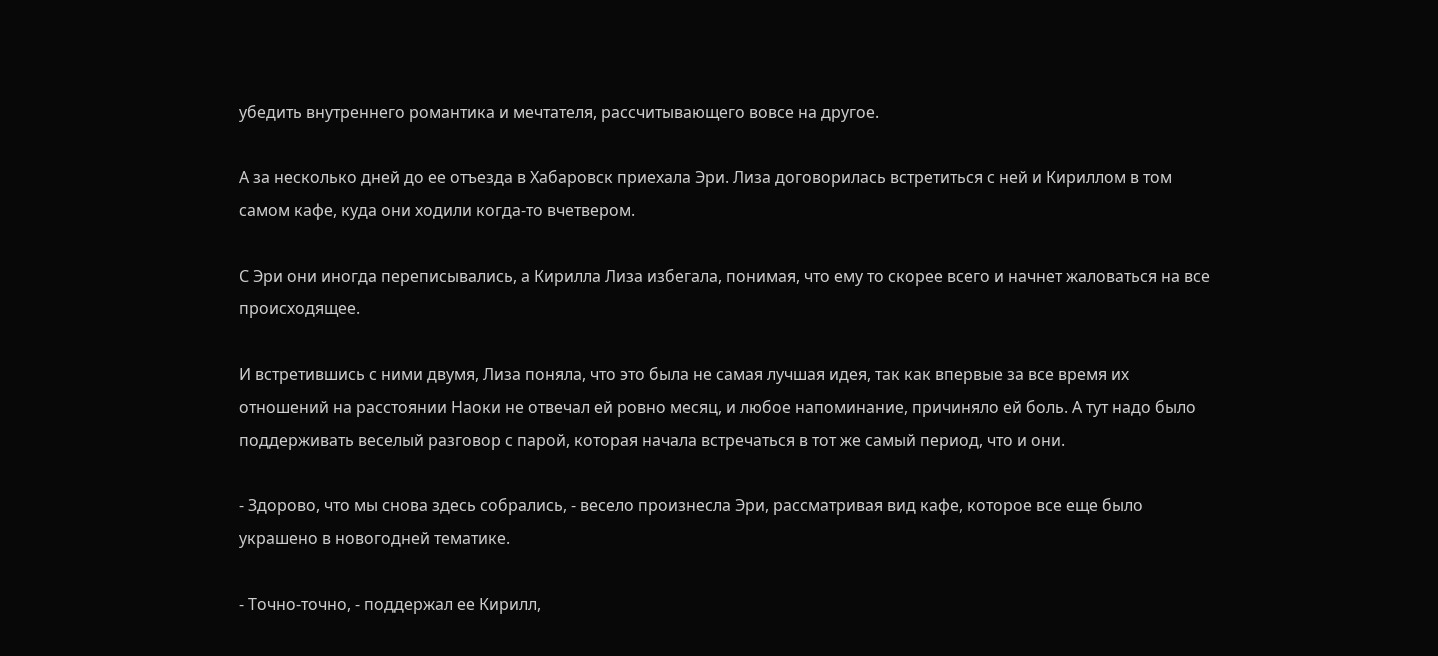убедить внутреннего романтика и мечтателя, рассчитывающего вовсе на другое.

А за несколько дней до ее отъезда в Хабаровск приехала Эри. Лиза договорилась встретиться с ней и Кириллом в том самом кафе, куда они ходили когда-то вчетвером.

С Эри они иногда переписывались, а Кирилла Лиза избегала, понимая, что ему то скорее всего и начнет жаловаться на все происходящее.

И встретившись с ними двумя, Лиза поняла, что это была не самая лучшая идея, так как впервые за все время их отношений на расстоянии Наоки не отвечал ей ровно месяц, и любое напоминание, причиняло ей боль. А тут надо было поддерживать веселый разговор с парой, которая начала встречаться в тот же самый период, что и они.

- Здорово, что мы снова здесь собрались, - весело произнесла Эри, рассматривая вид кафе, которое все еще было украшено в новогодней тематике.

- Точно-точно, - поддержал ее Кирилл,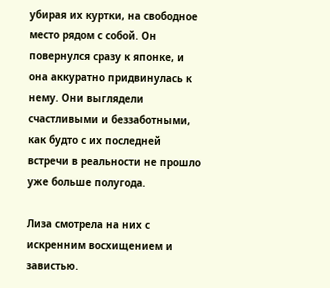убирая их куртки, на свободное место рядом с собой. Он повернулся сразу к японке, и она аккуратно придвинулась к нему. Они выглядели счастливыми и беззаботными, как будто с их последней встречи в реальности не прошло уже больше полугода.

Лиза смотрела на них с искренним восхищением и завистью.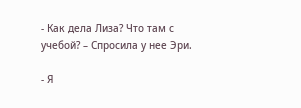- Как дела Лиза? Что там с учебой? – Спросила у нее Эри.

- Я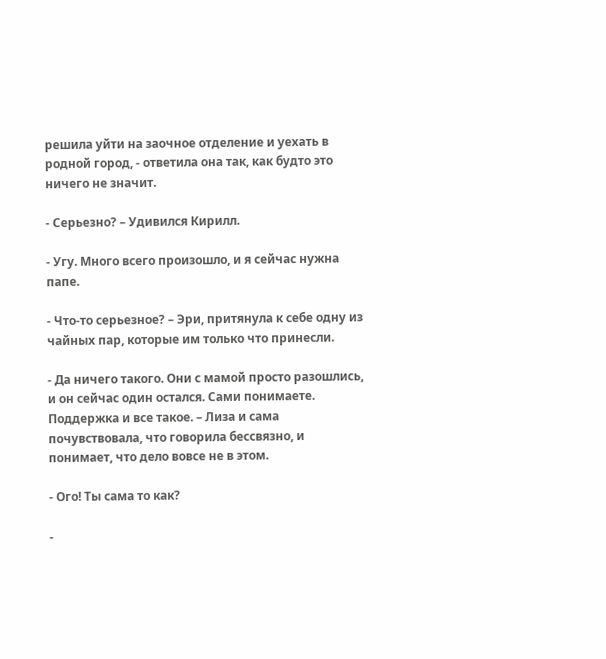решила уйти на заочное отделение и уехать в родной город, - ответила она так, как будто это ничего не значит.

- Серьезно? – Удивился Кирилл.

- Угу. Много всего произошло, и я сейчас нужна папе.

- Что-то серьезное? – Эри, притянула к себе одну из чайных пар, которые им только что принесли.

- Да ничего такого. Они с мамой просто разошлись, и он сейчас один остался. Сами понимаете. Поддержка и все такое. – Лиза и сама почувствовала, что говорила бессвязно, и понимает, что дело вовсе не в этом.

- Ого! Ты сама то как?

-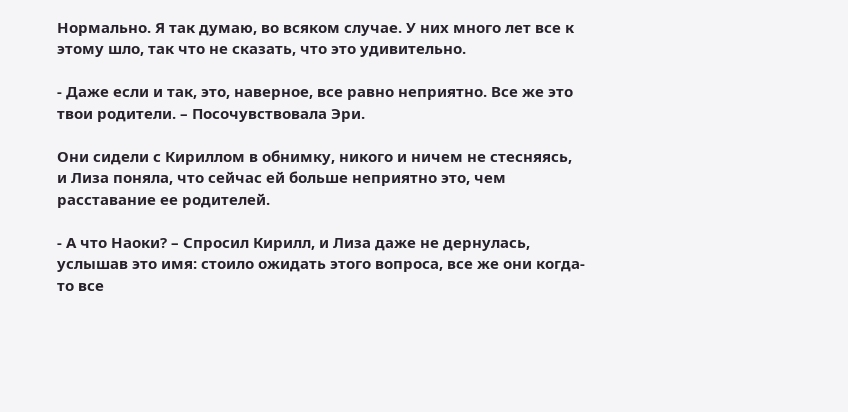Нормально. Я так думаю, во всяком случае. У них много лет все к этому шло, так что не сказать, что это удивительно.

- Даже если и так, это, наверное, все равно неприятно. Все же это твои родители. – Посочувствовала Эри.

Они сидели с Кириллом в обнимку, никого и ничем не стесняясь, и Лиза поняла, что сейчас ей больше неприятно это, чем расставание ее родителей.

- А что Наоки? – Спросил Кирилл, и Лиза даже не дернулась, услышав это имя: стоило ожидать этого вопроса, все же они когда-то все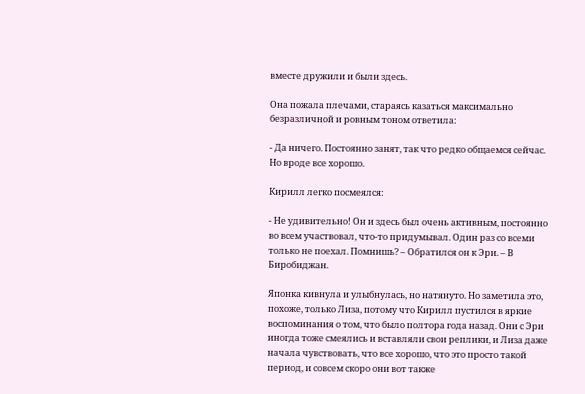вместе дружили и были здесь.

Она пожала плечами, стараясь казаться максимально безразличной и ровным тоном ответила:

- Да ничего. Постоянно занят, так что редко общаемся сейчас. Но вроде все хорошо.

Кирилл легко посмеялся:

- Не удивительно! Он и здесь был очень активным, постоянно во всем участвовал, что-то придумывал. Один раз со всеми только не поехал. Помнишь? – Обратился он к Эри. – В Биробиджан.

Японка кивнула и улыбнулась, но натянуто. Но заметила это, похоже, только Лиза, потому что Кирилл пустился в яркие воспоминания о том, что было полтора года назад. Они с Эри иногда тоже смеялись и вставляли свои реплики, и Лиза даже начала чувствовать, что все хорошо, что это просто такой период, и совсем скоро они вот также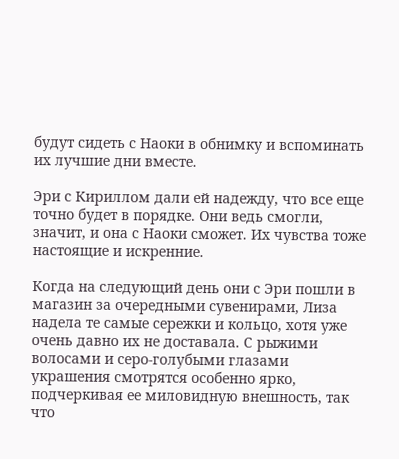будут сидеть с Наоки в обнимку и вспоминать их лучшие дни вместе.

Эри с Кириллом дали ей надежду, что все еще точно будет в порядке. Они ведь смогли, значит, и она с Наоки сможет. Их чувства тоже настоящие и искренние.

Когда на следующий день они с Эри пошли в магазин за очередными сувенирами, Лиза надела те самые сережки и кольцо, хотя уже очень давно их не доставала. С рыжими волосами и серо-голубыми глазами украшения смотрятся особенно ярко, подчеркивая ее миловидную внешность, так что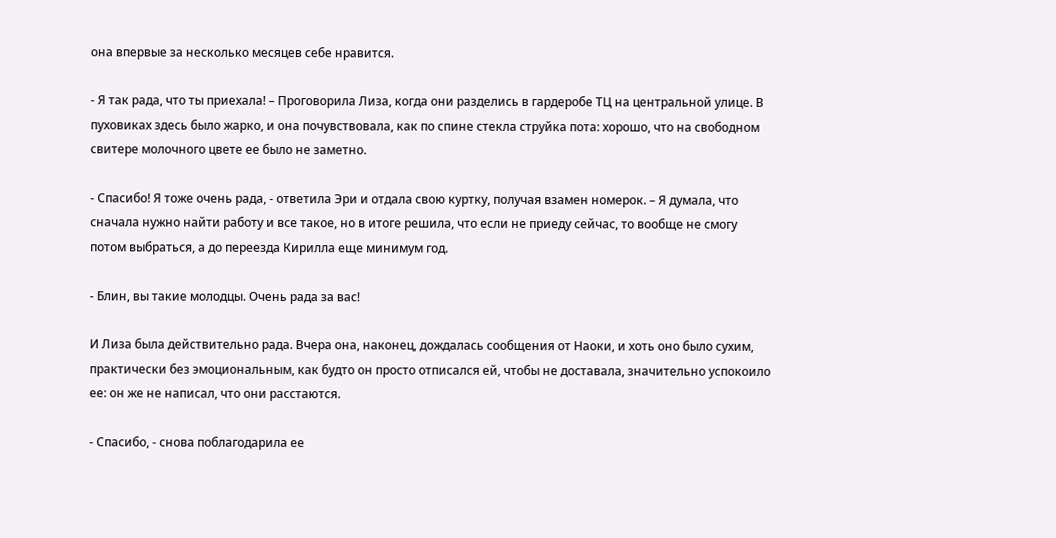она впервые за несколько месяцев себе нравится.

- Я так рада, что ты приехала! – Проговорила Лиза, когда они разделись в гардеробе ТЦ на центральной улице. В пуховиках здесь было жарко, и она почувствовала, как по спине стекла струйка пота: хорошо, что на свободном свитере молочного цвете ее было не заметно.

- Спасибо! Я тоже очень рада, - ответила Эри и отдала свою куртку, получая взамен номерок. – Я думала, что сначала нужно найти работу и все такое, но в итоге решила, что если не приеду сейчас, то вообще не смогу потом выбраться, а до переезда Кирилла еще минимум год.

- Блин, вы такие молодцы. Очень рада за вас!

И Лиза была действительно рада. Вчера она, наконец, дождалась сообщения от Наоки, и хоть оно было сухим, практически без эмоциональным, как будто он просто отписался ей, чтобы не доставала, значительно успокоило ее: он же не написал, что они расстаются.

- Спасибо, - снова поблагодарила ее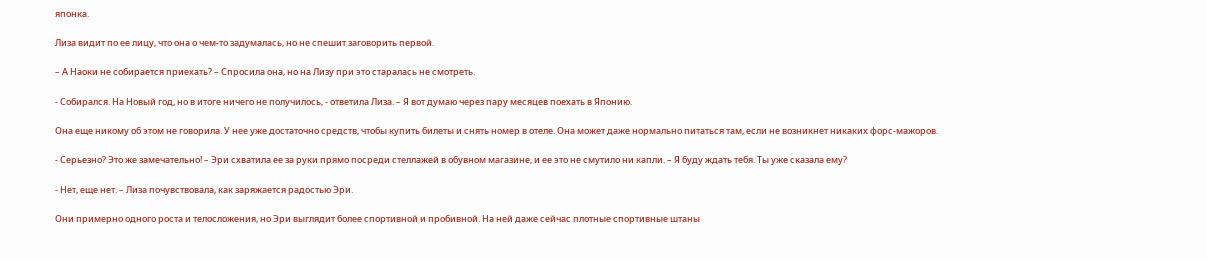японка.

Лиза видит по ее лицу, что она о чем-то задумалась, но не спешит заговорить первой.

– А Наоки не собирается приехать? – Спросила она, но на Лизу при это старалась не смотреть.

- Собирался. На Новый год, но в итоге ничего не получилось, - ответила Лиза. – Я вот думаю через пару месяцев поехать в Японию.

Она еще никому об этом не говорила. У нее уже достаточно средств, чтобы купить билеты и снять номер в отеле. Она может даже нормально питаться там, если не возникнет никаких форс-мажоров.

- Серьезно? Это же замечательно! – Эри схватила ее за руки прямо посреди стеллажей в обувном магазине, и ее это не смутило ни капли. – Я буду ждать тебя. Ты уже сказала ему?

- Нет, еще нет. – Лиза почувствовала, как заряжается радостью Эри.

Они примерно одного роста и телосложения, но Эри выглядит более спортивной и пробивной. На ней даже сейчас плотные спортивные штаны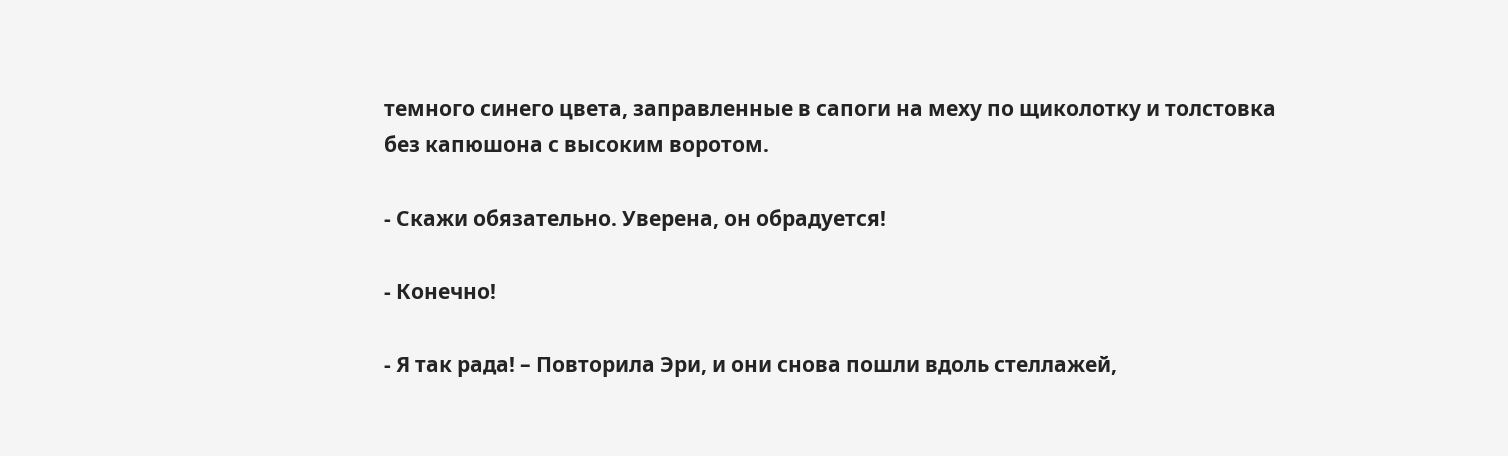темного синего цвета, заправленные в сапоги на меху по щиколотку и толстовка без капюшона с высоким воротом.

- Скажи обязательно. Уверена, он обрадуется!

- Конечно!

- Я так рада! – Повторила Эри, и они снова пошли вдоль стеллажей,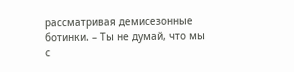рассматривая демисезонные ботинки. – Ты не думай, что мы с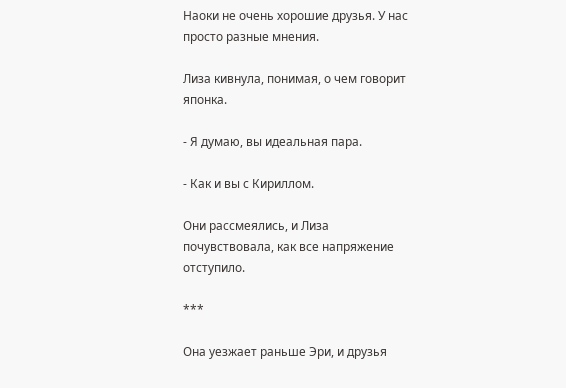Наоки не очень хорошие друзья. У нас просто разные мнения.

Лиза кивнула, понимая, о чем говорит японка.

- Я думаю, вы идеальная пара.

- Как и вы с Кириллом.

Они рассмеялись, и Лиза почувствовала, как все напряжение отступило.

***

Она уезжает раньше Эри, и друзья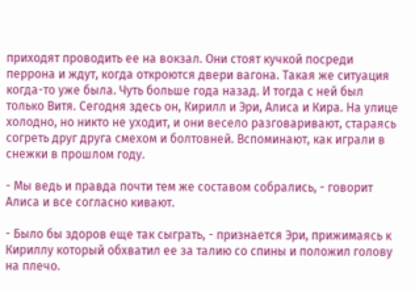приходят проводить ее на вокзал. Они стоят кучкой посреди перрона и ждут, когда откроются двери вагона. Такая же ситуация когда-то уже была. Чуть больше года назад. И тогда с ней был только Витя. Сегодня здесь он, Кирилл и Эри, Алиса и Кира. На улице холодно, но никто не уходит, и они весело разговаривают, стараясь согреть друг друга смехом и болтовней. Вспоминают, как играли в снежки в прошлом году.

- Мы ведь и правда почти тем же составом собрались, - говорит Алиса и все согласно кивают.

- Было бы здоров еще так сыграть, - признается Эри, прижимаясь к Кириллу который обхватил ее за талию со спины и положил голову на плечо.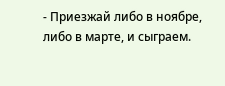- Приезжай либо в ноябре, либо в марте, и сыграем.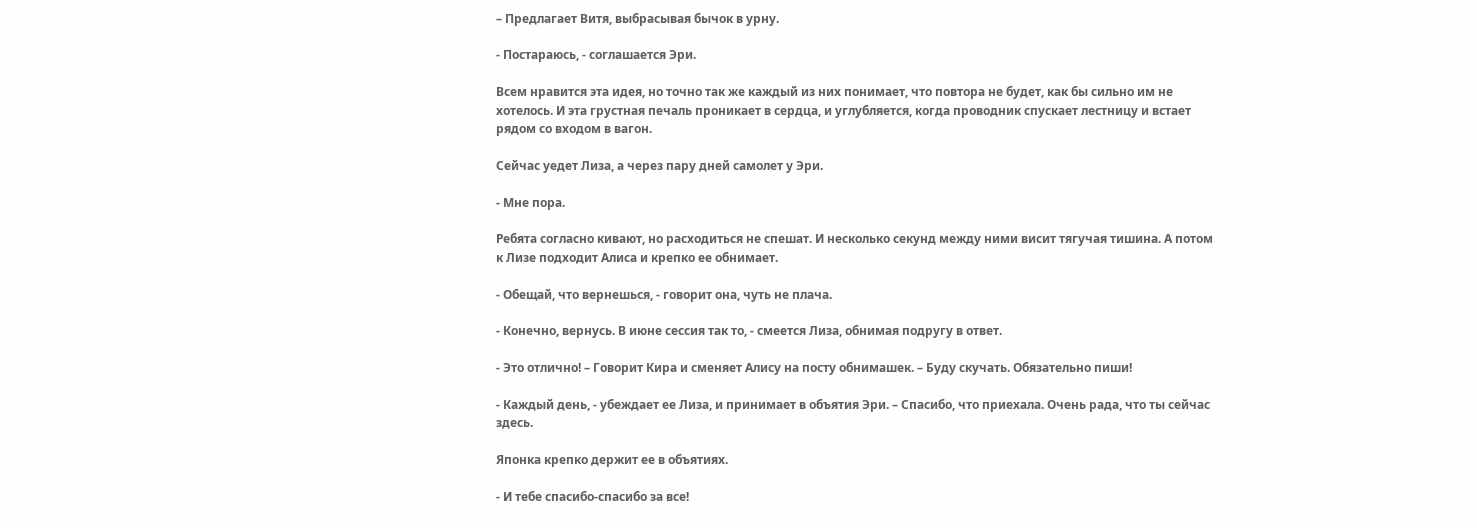– Предлагает Витя, выбрасывая бычок в урну.

- Постараюсь, - соглашается Эри.

Всем нравится эта идея, но точно так же каждый из них понимает, что повтора не будет, как бы сильно им не хотелось. И эта грустная печаль проникает в сердца, и углубляется, когда проводник спускает лестницу и встает рядом со входом в вагон.

Сейчас уедет Лиза, а через пару дней самолет у Эри.

- Мне пора.

Ребята согласно кивают, но расходиться не спешат. И несколько секунд между ними висит тягучая тишина. А потом к Лизе подходит Алиса и крепко ее обнимает.

- Обещай, что вернешься, - говорит она, чуть не плача.

- Конечно, вернусь. В июне сессия так то, - смеется Лиза, обнимая подругу в ответ.

- Это отлично! – Говорит Кира и сменяет Алису на посту обнимашек. – Буду скучать. Обязательно пиши!

- Каждый день, - убеждает ее Лиза, и принимает в объятия Эри. – Спасибо, что приехала. Очень рада, что ты сейчас здесь.

Японка крепко держит ее в объятиях.

- И тебе спасибо-спасибо за все!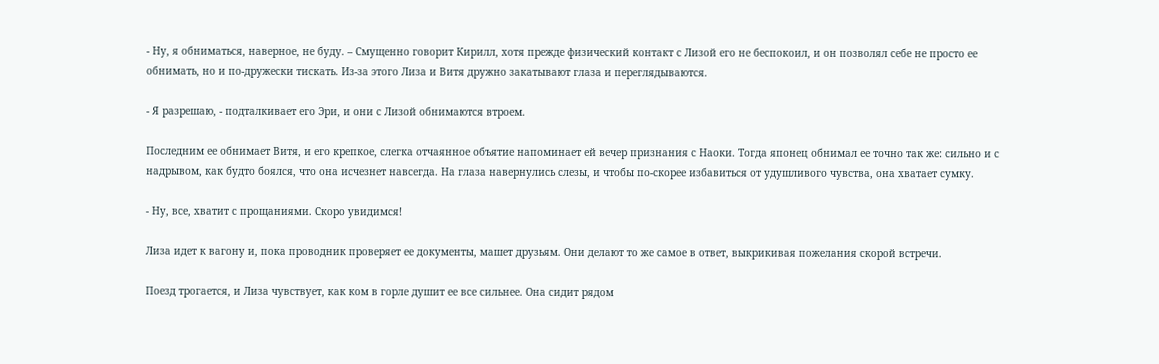- Ну, я обниматься, наверное, не буду. – Смущенно говорит Кирилл, хотя прежде физический контакт с Лизой его не беспокоил, и он позволял себе не просто ее обнимать, но и по-дружески тискать. Из-за этого Лиза и Витя дружно закатывают глаза и переглядываются.

- Я разрешаю, - подталкивает его Эри, и они с Лизой обнимаются втроем.

Последним ее обнимает Витя, и его крепкое, слегка отчаянное объятие напоминает ей вечер признания с Наоки. Тогда японец обнимал ее точно так же: сильно и с надрывом, как будто боялся, что она исчезнет навсегда. На глаза навернулись слезы, и чтобы по-скорее избавиться от удушливого чувства, она хватает сумку.

- Ну, все, хватит с прощаниями. Скоро увидимся!

Лиза идет к вагону и, пока проводник проверяет ее документы, машет друзьям. Они делают то же самое в ответ, выкрикивая пожелания скорой встречи.

Поезд трогается, и Лиза чувствует, как ком в горле душит ее все сильнее. Она сидит рядом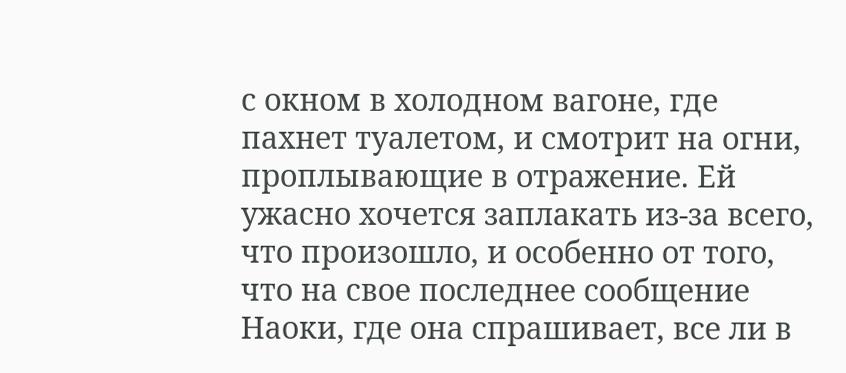с окном в холодном вагоне, где пахнет туалетом, и смотрит на огни, проплывающие в отражение. Ей ужасно хочется заплакать из-за всего, что произошло, и особенно от того, что на свое последнее сообщение Наоки, где она спрашивает, все ли в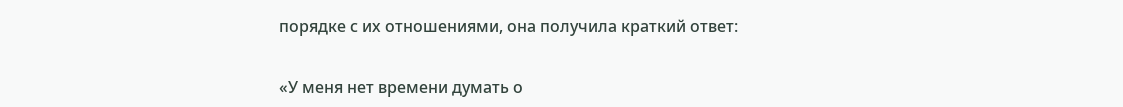порядке с их отношениями, она получила краткий ответ:


«У меня нет времени думать о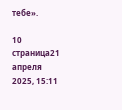тебе».

10 страница21 апреля 2025, 15:11